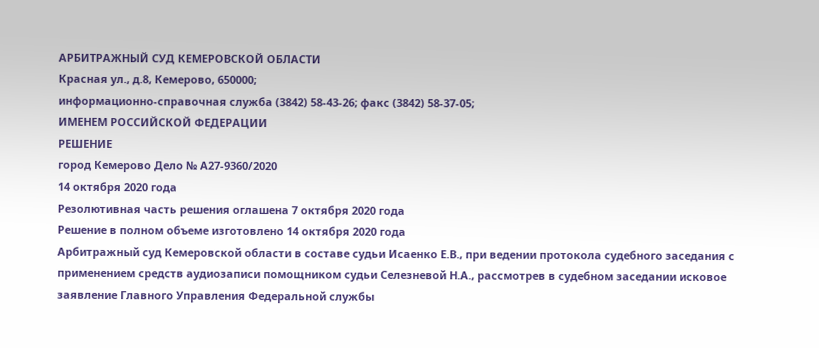АРБИТРАЖНЫЙ СУД КЕМЕРОВСКОЙ ОБЛАСТИ
Красная ул., д.8, Кемерово, 650000;
информационно-справочная служба (3842) 58-43-26; факс (3842) 58-37-05;
ИМЕНЕМ РОССИЙСКОЙ ФЕДЕРАЦИИ
РЕШЕНИЕ
город Кемерово Дело № А27-9360/2020
14 октября 2020 года
Резолютивная часть решения оглашена 7 октября 2020 года
Решение в полном объеме изготовлено 14 октября 2020 года
Арбитражный суд Кемеровской области в составе судьи Исаенко Е.В., при ведении протокола судебного заседания с применением средств аудиозаписи помощником судьи Селезневой Н.А., рассмотрев в судебном заседании исковое заявление Главного Управления Федеральной службы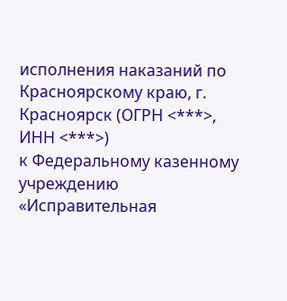исполнения наказаний по Красноярскому краю, г. Красноярск (ОГРН <***>, ИНН <***>)
к Федеральному казенному учреждению «Исправительная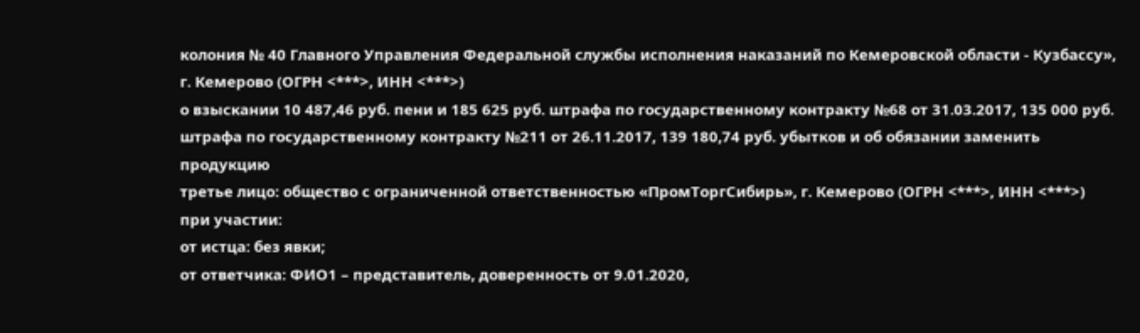колония № 40 Главного Управления Федеральной службы исполнения наказаний по Кемеровской области - Кузбассу», г. Кемерово (ОГРН <***>, ИНН <***>)
о взыскании 10 487,46 руб. пени и 185 625 руб. штрафа по государственному контракту №68 от 31.03.2017, 135 000 руб. штрафа по государственному контракту №211 от 26.11.2017, 139 180,74 руб. убытков и об обязании заменить продукцию
третье лицо: общество с ограниченной ответственностью «ПромТоргСибирь», г. Кемерово (ОГРН <***>, ИНН <***>)
при участии:
от истца: без явки;
от ответчика: ФИО1 – представитель, доверенность от 9.01.2020,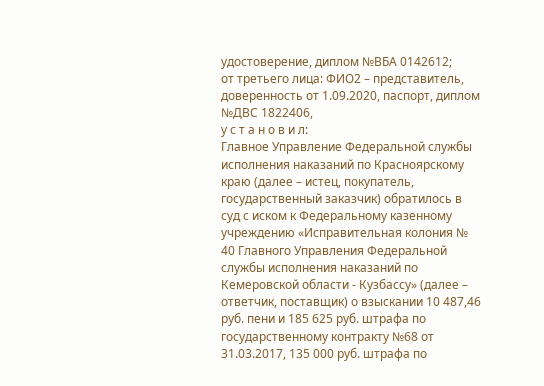удостоверение, диплом №ВБА 0142612;
от третьего лица: ФИО2 – представитель, доверенность от 1.09.2020, паспорт, диплом №ДВС 1822406,
у с т а н о в и л:
Главное Управление Федеральной службы исполнения наказаний по Красноярскому краю (далее – истец, покупатель, государственный заказчик) обратилось в суд с иском к Федеральному казенному учреждению «Исправительная колония № 40 Главного Управления Федеральной службы исполнения наказаний по Кемеровской области - Кузбассу» (далее – ответчик, поставщик) о взыскании 10 487,46 руб. пени и 185 625 руб. штрафа по государственному контракту №68 от 31.03.2017, 135 000 руб. штрафа по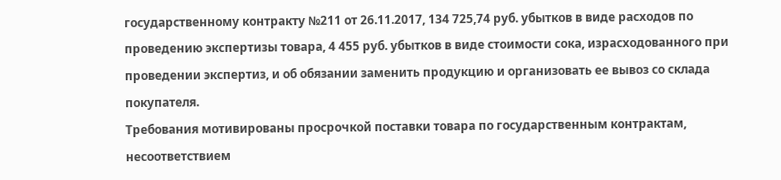государственному контракту №211 от 26.11.2017, 134 725,74 руб. убытков в виде расходов по проведению экспертизы товара, 4 455 руб. убытков в виде стоимости сока, израсходованного при проведении экспертиз, и об обязании заменить продукцию и организовать ее вывоз со склада покупателя.
Требования мотивированы просрочкой поставки товара по государственным контрактам, несоответствием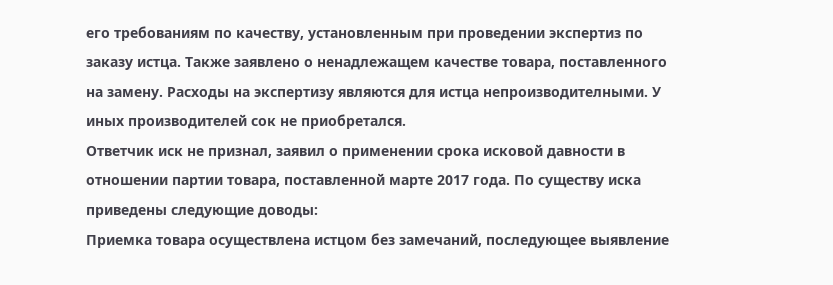его требованиям по качеству, установленным при проведении экспертиз по заказу истца. Также заявлено о ненадлежащем качестве товара, поставленного на замену. Расходы на экспертизу являются для истца непроизводителными. У иных производителей сок не приобретался.
Ответчик иск не признал, заявил о применении срока исковой давности в отношении партии товара, поставленной марте 2017 года. По существу иска приведены следующие доводы:
Приемка товара осуществлена истцом без замечаний, последующее выявление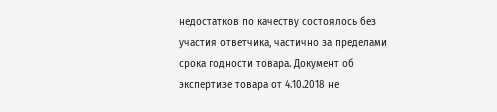недостатков по качеству состоялось без участия ответчика, частично за пределами срока годности товара. Документ об экспертизе товара от 4.10.2018 не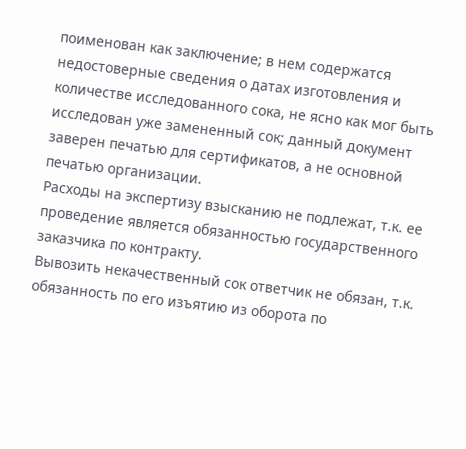поименован как заключение; в нем содержатся недостоверные сведения о датах изготовления и количестве исследованного сока, не ясно как мог быть исследован уже замененный сок; данный документ заверен печатью для сертификатов, а не основной печатью организации.
Расходы на экспертизу взысканию не подлежат, т.к. ее проведение является обязанностью государственного заказчика по контракту.
Вывозить некачественный сок ответчик не обязан, т.к. обязанность по его изъятию из оборота по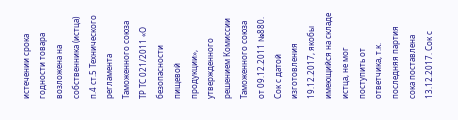истечении срока годности товара возложена на собственника (истца) п.4 ст.5 Технического регламента Таможенного союза ТР ТС 021/2011 «О безопасности пищевой продукции», утвержденного решением Комиссии Таможенного союза от 09.12.2011 №880.
Сок с датой изготовления 19.12.2017, якобы имеющийся на складе истца, не мог поступить от ответчика, т.к. последняя партия сока поставлена 13.12.2017. Сок с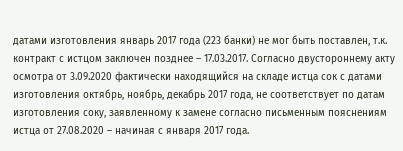датами изготовления январь 2017 года (223 банки) не мог быть поставлен, т.к. контракт с истцом заключен позднее – 17.03.2017. Согласно двустороннему акту осмотра от 3.09.2020 фактически находящийся на складе истца сок с датами изготовления октябрь, ноябрь, декабрь 2017 года, не соответствует по датам изготовления соку, заявленному к замене согласно письменным пояснениям истца от 27.08.2020 – начиная с января 2017 года.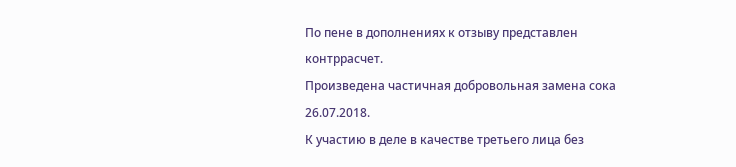По пене в дополнениях к отзыву представлен контррасчет.
Произведена частичная добровольная замена сока 26.07.2018.
К участию в деле в качестве третьего лица без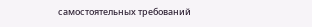самостоятельных требований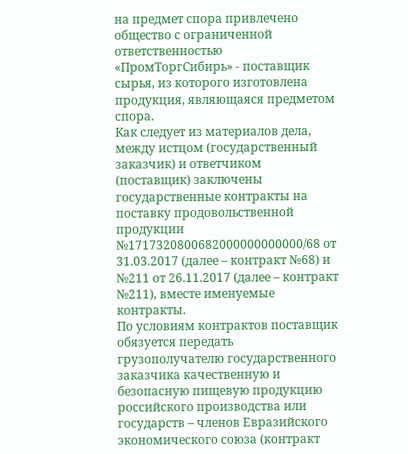на предмет спора привлечено общество с ограниченной ответственностью «ПромТоргСибирь» - поставщик сырья, из которого изготовлена продукция, являющаяся предметом спора.
Как следует из материалов дела, между истцом (государственный заказчик) и ответчиком (поставщик) заключены государственные контракты на поставку продовольственной продукции №1717320800682000000000000/68 от 31.03.2017 (далее – контракт №68) и №211 от 26.11.2017 (далее – контракт №211), вместе именуемые контракты.
По условиям контрактов поставщик обязуется передать грузополучателю государственного заказчика качественную и безопасную пищевую продукцию российского производства или государств – членов Евразийского экономического союза (контракт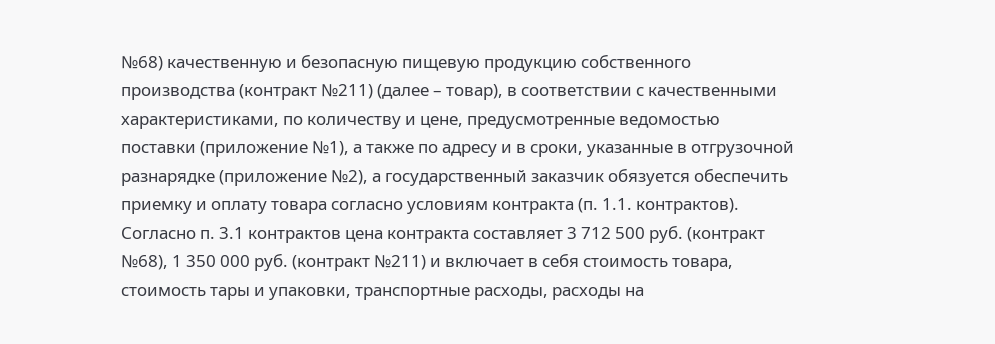№68) качественную и безопасную пищевую продукцию собственного производства (контракт №211) (далее – товар), в соответствии с качественными характеристиками, по количеству и цене, предусмотренные ведомостью поставки (приложение №1), а также по адресу и в сроки, указанные в отгрузочной разнарядке (приложение №2), а государственный заказчик обязуется обеспечить приемку и оплату товара согласно условиям контракта (п. 1.1. контрактов).
Согласно п. 3.1 контрактов цена контракта составляет 3 712 500 руб. (контракт №68), 1 350 000 руб. (контракт №211) и включает в себя стоимость товара, стоимость тары и упаковки, транспортные расходы, расходы на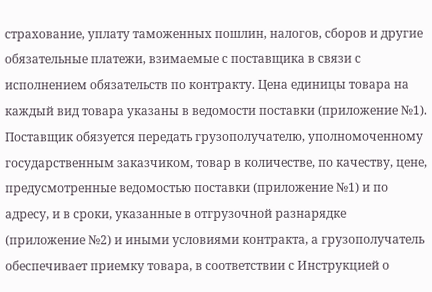страхование, уплату таможенных пошлин, налогов, сборов и другие обязательные платежи, взимаемые с поставщика в связи с исполнением обязательств по контракту. Цена единицы товара на каждый вид товара указаны в ведомости поставки (приложение №1).
Поставщик обязуется передать грузополучателю, уполномоченному государственным заказчиком, товар в количестве, по качеству, цене, предусмотренные ведомостью поставки (приложение №1) и по адресу, и в сроки, указанные в отгрузочной разнарядке (приложение №2) и иными условиями контракта, а грузополучатель обеспечивает приемку товара, в соответствии с Инструкцией о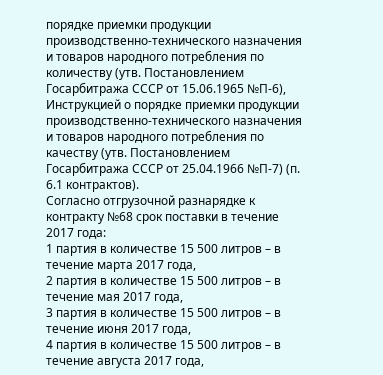порядке приемки продукции производственно-технического назначения и товаров народного потребления по количеству (утв. Постановлением Госарбитража СССР от 15.06.1965 №П-6), Инструкцией о порядке приемки продукции производственно-технического назначения и товаров народного потребления по качеству (утв. Постановлением Госарбитража СССР от 25.04.1966 №П-7) (п. 6.1 контрактов).
Согласно отгрузочной разнарядке к контракту №68 срок поставки в течение 2017 года:
1 партия в количестве 15 500 литров – в течение марта 2017 года,
2 партия в количестве 15 500 литров – в течение мая 2017 года,
3 партия в количестве 15 500 литров – в течение июня 2017 года,
4 партия в количестве 15 500 литров – в течение августа 2017 года,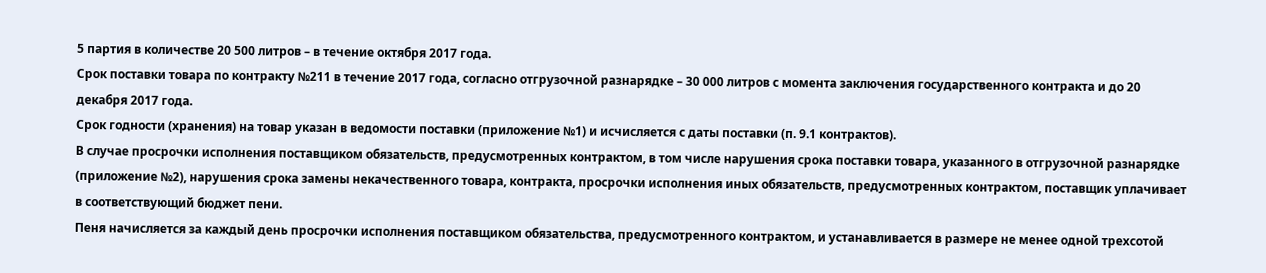5 партия в количестве 20 500 литров – в течение октября 2017 года.
Срок поставки товара по контракту №211 в течение 2017 года, согласно отгрузочной разнарядке – 30 000 литров с момента заключения государственного контракта и до 20 декабря 2017 года.
Срок годности (хранения) на товар указан в ведомости поставки (приложение №1) и исчисляется с даты поставки (п. 9.1 контрактов).
В случае просрочки исполнения поставщиком обязательств, предусмотренных контрактом, в том числе нарушения срока поставки товара, указанного в отгрузочной разнарядке (приложение №2), нарушения срока замены некачественного товара, контракта, просрочки исполнения иных обязательств, предусмотренных контрактом, поставщик уплачивает в соответствующий бюджет пени.
Пеня начисляется за каждый день просрочки исполнения поставщиком обязательства, предусмотренного контрактом, и устанавливается в размере не менее одной трехсотой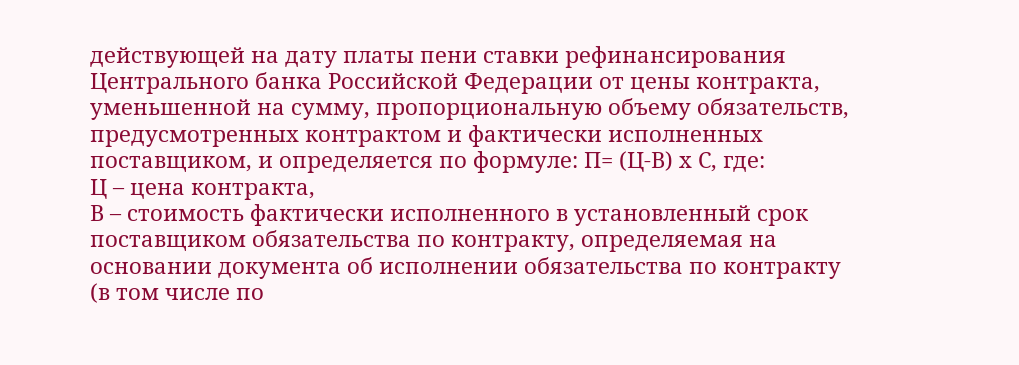действующей на дату платы пени ставки рефинансирования Центрального банка Российской Федерации от цены контракта, уменьшенной на сумму, пропорциональную объему обязательств, предусмотренных контрактом и фактически исполненных поставщиком, и определяется по формуле: П= (Ц-В) x С, где:
Ц – цена контракта,
В – стоимость фактически исполненного в установленный срок поставщиком обязательства по контракту, определяемая на основании документа об исполнении обязательства по контракту (в том числе по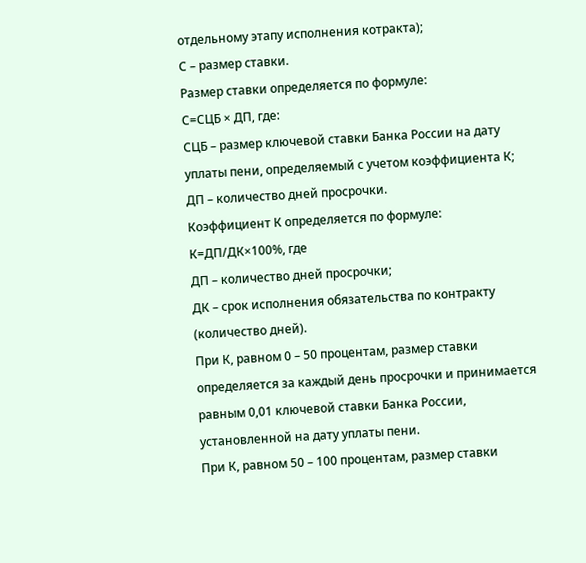отдельному этапу исполнения котракта);
С – размер ставки.
Размер ставки определяется по формуле:
С=СЦБ × ДП, где:
СЦБ – размер ключевой ставки Банка России на дату уплаты пени, определяемый с учетом коэффициента К;
ДП – количество дней просрочки.
Коэффициент К определяется по формуле:
К=ДП/ДК×100%, где
ДП – количество дней просрочки;
ДК – срок исполнения обязательства по контракту (количество дней).
При К, равном 0 – 50 процентам, размер ставки определяется за каждый день просрочки и принимается равным 0,01 ключевой ставки Банка России, установленной на дату уплаты пени.
При К, равном 50 – 100 процентам, размер ставки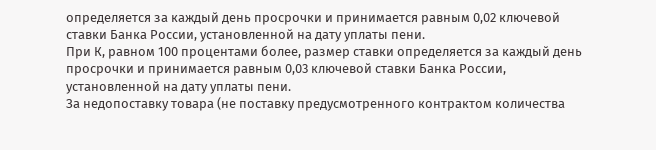определяется за каждый день просрочки и принимается равным 0,02 ключевой ставки Банка России, установленной на дату уплаты пени.
При К, равном 100 процентами более, размер ставки определяется за каждый день просрочки и принимается равным 0,03 ключевой ставки Банка России, установленной на дату уплаты пени.
За недопоставку товара (не поставку предусмотренного контрактом количества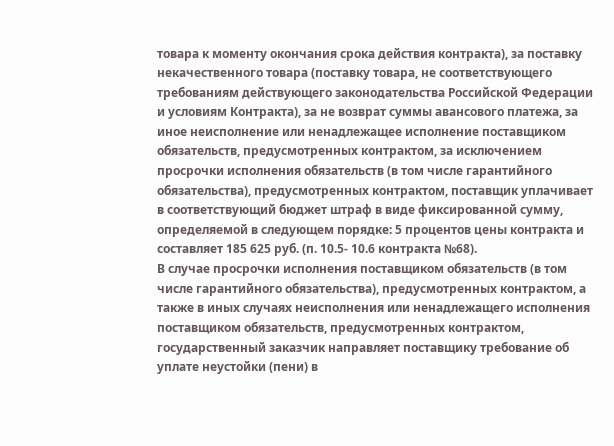товара к моменту окончания срока действия контракта), за поставку некачественного товара (поставку товара, не соответствующего требованиям действующего законодательства Российской Федерации и условиям Контракта), за не возврат суммы авансового платежа, за иное неисполнение или ненадлежащее исполнение поставщиком обязательств, предусмотренных контрактом, за исключением просрочки исполнения обязательств (в том числе гарантийного обязательства), предусмотренных контрактом, поставщик уплачивает в соответствующий бюджет штраф в виде фиксированной сумму, определяемой в следующем порядке: 5 процентов цены контракта и составляет 185 625 руб. (п. 10.5- 10.6 контракта №68).
В случае просрочки исполнения поставщиком обязательств (в том числе гарантийного обязательства), предусмотренных контрактом, а также в иных случаях неисполнения или ненадлежащего исполнения поставщиком обязательств, предусмотренных контрактом, государственный заказчик направляет поставщику требование об уплате неустойки (пени) в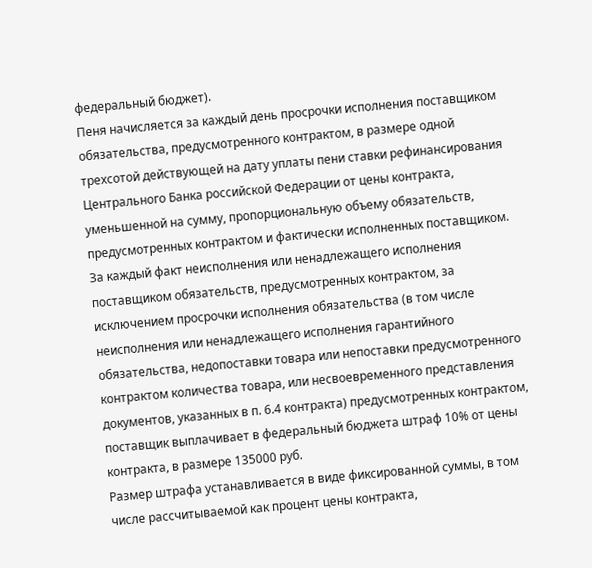федеральный бюджет).
Пеня начисляется за каждый день просрочки исполнения поставщиком обязательства, предусмотренного контрактом, в размере одной трехсотой действующей на дату уплаты пени ставки рефинансирования Центрального Банка российской Федерации от цены контракта, уменьшенной на сумму, пропорциональную объему обязательств, предусмотренных контрактом и фактически исполненных поставщиком.
За каждый факт неисполнения или ненадлежащего исполнения поставщиком обязательств, предусмотренных контрактом, за исключением просрочки исполнения обязательства (в том числе неисполнения или ненадлежащего исполнения гарантийного обязательства, недопоставки товара или непоставки предусмотренного контрактом количества товара, или несвоевременного представления документов, указанных в п. 6.4 контракта) предусмотренных контрактом, поставщик выплачивает в федеральный бюджета штраф 10% от цены контракта, в размере 135000 руб.
Размер штрафа устанавливается в виде фиксированной суммы, в том числе рассчитываемой как процент цены контракта,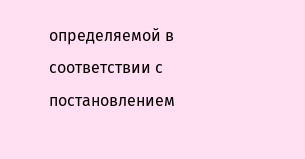определяемой в соответствии с постановлением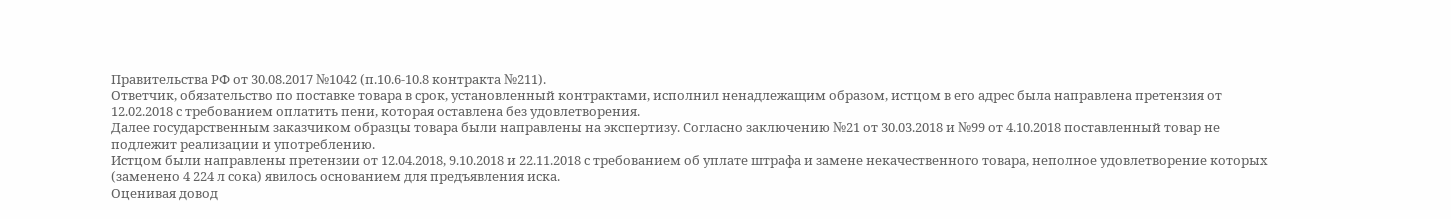Правительства РФ от 30.08.2017 №1042 (п.10.6-10.8 контракта №211).
Ответчик, обязательство по поставке товара в срок, установленный контрактами, исполнил ненадлежащим образом, истцом в его адрес была направлена претензия от 12.02.2018 с требованием оплатить пени, которая оставлена без удовлетворения.
Далее государственным заказчиком образцы товара были направлены на экспертизу. Согласно заключению №21 от 30.03.2018 и №99 от 4.10.2018 поставленный товар не подлежит реализации и употреблению.
Истцом были направлены претензии от 12.04.2018, 9.10.2018 и 22.11.2018 с требованием об уплате штрафа и замене некачественного товара, неполное удовлетворение которых (заменено 4 224 л сока) явилось основанием для предъявления иска.
Оценивая довод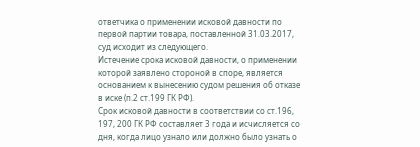ответчика о применении исковой давности по первой партии товара, поставленной 31.03.2017, суд исходит из следующего.
Истечение срока исковой давности, о применении которой заявлено стороной в споре, является основанием к вынесению судом решения об отказе в иске (п.2 ст.199 ГК РФ).
Срок исковой давности в соответствии со ст.196, 197, 200 ГК РФ составляет 3 года и исчисляется со дня, когда лицо узнало или должно было узнать о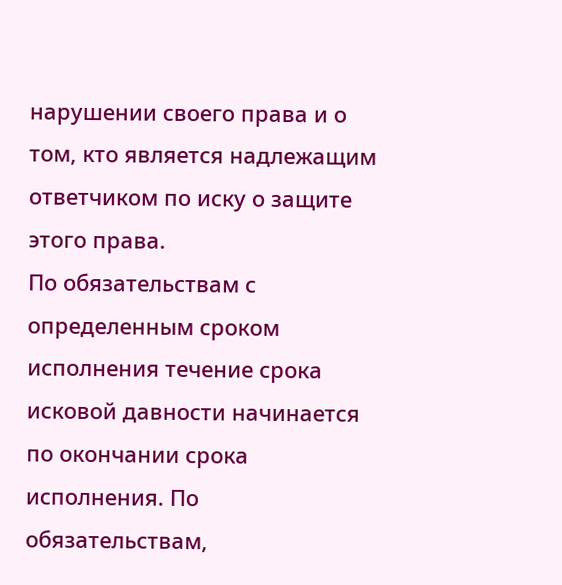нарушении своего права и о том, кто является надлежащим ответчиком по иску о защите этого права.
По обязательствам с определенным сроком исполнения течение срока исковой давности начинается по окончании срока исполнения. По обязательствам,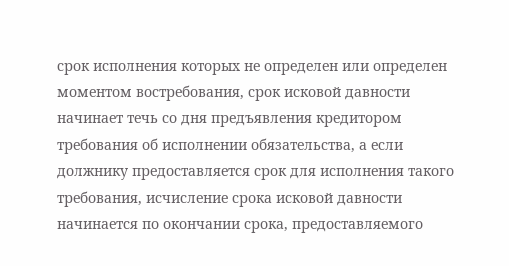срок исполнения которых не определен или определен моментом востребования, срок исковой давности начинает течь со дня предъявления кредитором требования об исполнении обязательства, а если должнику предоставляется срок для исполнения такого требования, исчисление срока исковой давности начинается по окончании срока, предоставляемого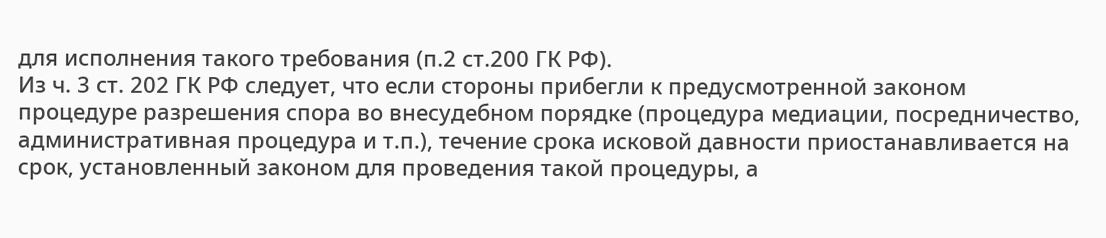для исполнения такого требования (п.2 ст.200 ГК РФ).
Из ч. 3 ст. 202 ГК РФ следует, что если стороны прибегли к предусмотренной законом процедуре разрешения спора во внесудебном порядке (процедура медиации, посредничество, административная процедура и т.п.), течение срока исковой давности приостанавливается на срок, установленный законом для проведения такой процедуры, а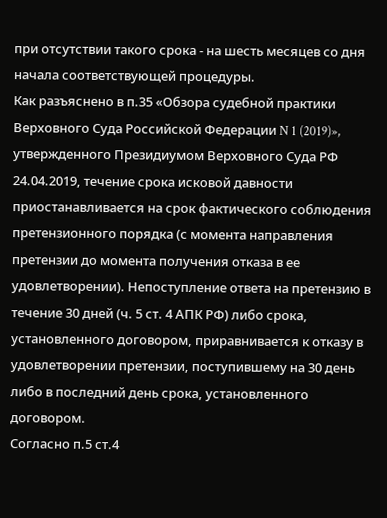при отсутствии такого срока - на шесть месяцев со дня начала соответствующей процедуры.
Как разъяснено в п.35 «Обзора судебной практики Верховного Суда Российской Федерации N 1 (2019)», утвержденного Президиумом Верховного Суда РФ 24.04.2019, течение срока исковой давности приостанавливается на срок фактического соблюдения претензионного порядка (с момента направления претензии до момента получения отказа в ее удовлетворении). Непоступление ответа на претензию в течение 30 дней (ч. 5 ст. 4 АПК РФ) либо срока, установленного договором, приравнивается к отказу в удовлетворении претензии, поступившему на 30 день либо в последний день срока, установленного договором.
Согласно п.5 ст.4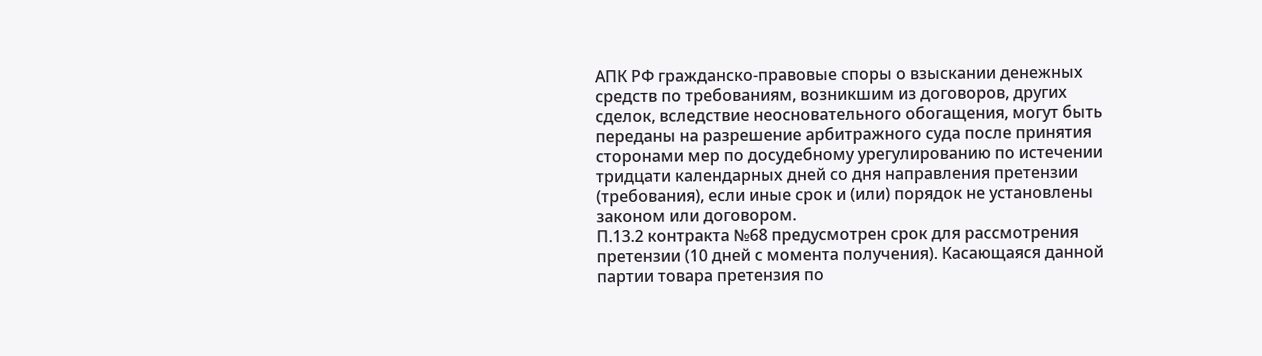АПК РФ гражданско-правовые споры о взыскании денежных средств по требованиям, возникшим из договоров, других сделок, вследствие неосновательного обогащения, могут быть переданы на разрешение арбитражного суда после принятия сторонами мер по досудебному урегулированию по истечении тридцати календарных дней со дня направления претензии (требования), если иные срок и (или) порядок не установлены законом или договором.
П.13.2 контракта №68 предусмотрен срок для рассмотрения претензии (10 дней с момента получения). Касающаяся данной партии товара претензия по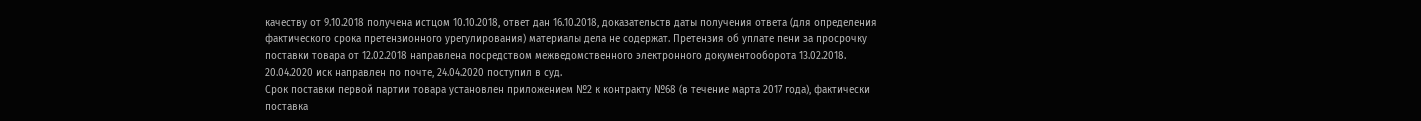качеству от 9.10.2018 получена истцом 10.10.2018, ответ дан 16.10.2018, доказательств даты получения ответа (для определения фактического срока претензионного урегулирования) материалы дела не содержат. Претензия об уплате пени за просрочку поставки товара от 12.02.2018 направлена посредством межведомственного электронного документооборота 13.02.2018.
20.04.2020 иск направлен по почте, 24.04.2020 поступил в суд.
Срок поставки первой партии товара установлен приложением №2 к контракту №68 (в течение марта 2017 года), фактически поставка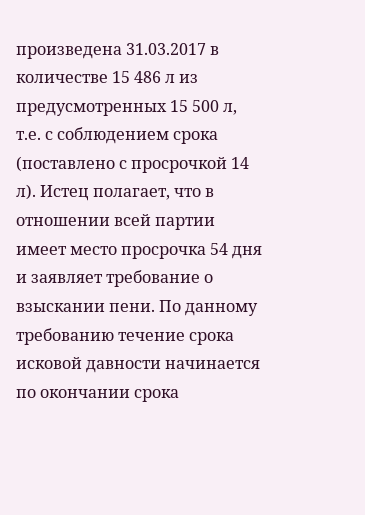произведена 31.03.2017 в количестве 15 486 л из предусмотренных 15 500 л, т.е. с соблюдением срока (поставлено с просрочкой 14 л). Истец полагает, что в отношении всей партии имеет место просрочка 54 дня и заявляет требование о взыскании пени. По данному требованию течение срока исковой давности начинается по окончании срока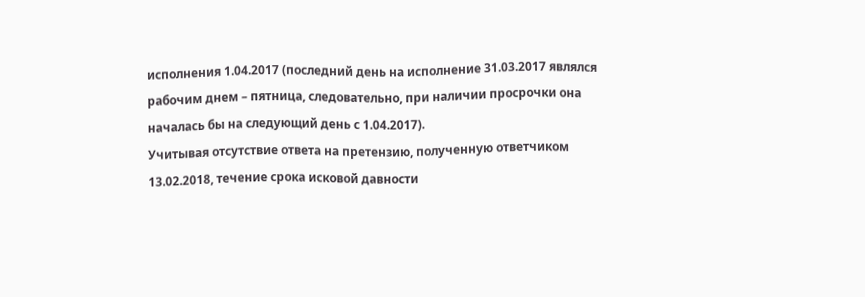исполнения 1.04.2017 (последний день на исполнение 31.03.2017 являлся рабочим днем – пятница, следовательно, при наличии просрочки она началась бы на следующий день с 1.04.2017).
Учитывая отсутствие ответа на претензию, полученную ответчиком 13.02.2018, течение срока исковой давности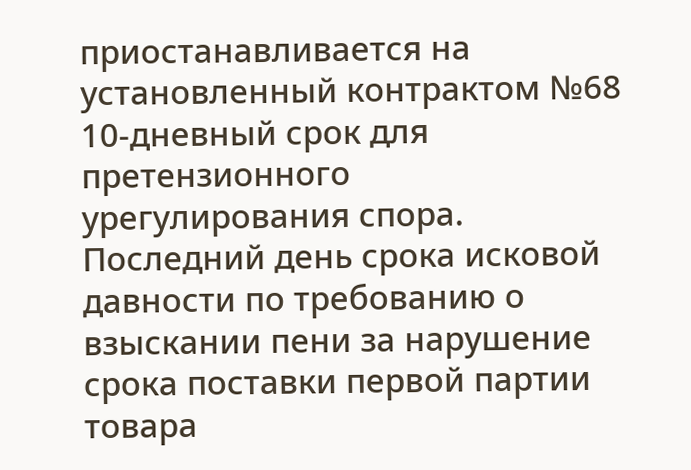приостанавливается на установленный контрактом №68 10-дневный срок для претензионного урегулирования спора. Последний день срока исковой давности по требованию о взыскании пени за нарушение срока поставки первой партии товара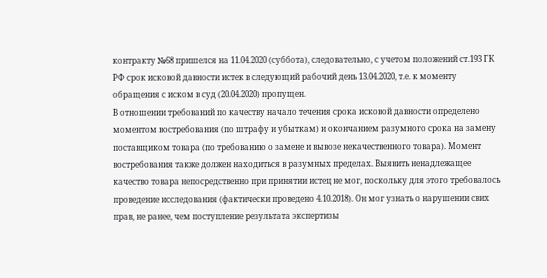контракту №68 пришелся на 11.04.2020 (суббота), следовательно, с учетом положений ст.193 ГК РФ срок исковой давности истек в следующий рабочий день 13.04.2020, т.е. к моменту обращения с иском в суд (20.04.2020) пропущен.
В отношении требований по качеству начало течения срока исковой давности определено моментом востребования (по штрафу и убыткам) и окончанием разумного срока на замену поставщиком товара (по требованию о замене и вывозе некачественного товара). Момент востребования также должен находиться в разумных пределах. Выявить ненадлежащее качество товара непосредственно при принятии истец не мог, поскольку для этого требовалось проведение исследования (фактически проведено 4.10.2018). Он мог узнать о нарушении свих прав, не ранее, чем поступление результата экспертизы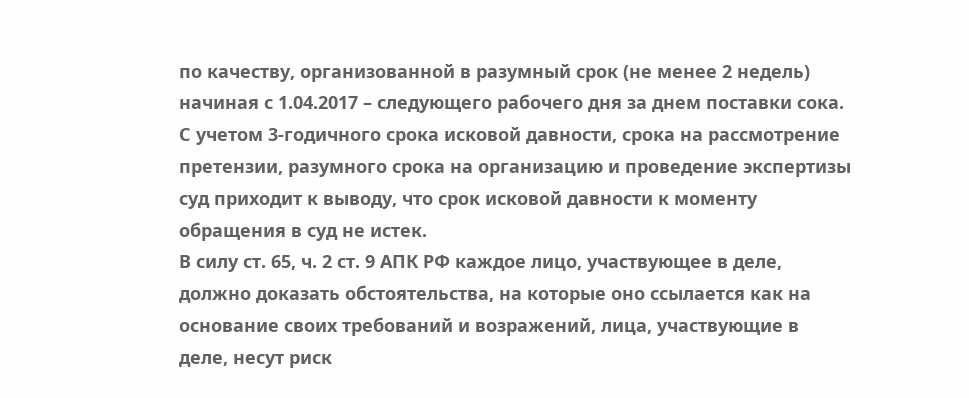по качеству, организованной в разумный срок (не менее 2 недель) начиная с 1.04.2017 – следующего рабочего дня за днем поставки сока.
С учетом 3-годичного срока исковой давности, срока на рассмотрение претензии, разумного срока на организацию и проведение экспертизы суд приходит к выводу, что срок исковой давности к моменту обращения в суд не истек.
В силу ст. 65, ч. 2 ст. 9 АПК РФ каждое лицо, участвующее в деле, должно доказать обстоятельства, на которые оно ссылается как на основание своих требований и возражений, лица, участвующие в деле, несут риск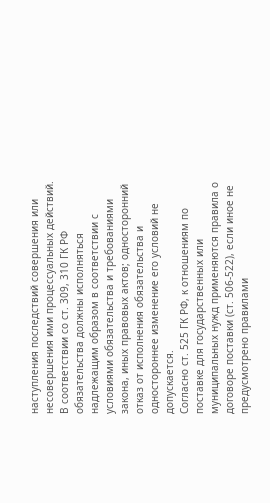наступления последствий совершения или несовершения ими процессуальных действий.
В соответствии со ст. 309, 310 ГК РФ обязательства должны исполняться надлежащим образом в соответствии с условиями обязательства и требованиями закона, иных правовых актов; односторонний отказ от исполнения обязательства и одностороннее изменение его условий не допускается.
Согласно ст. 525 ГК РФ, к отношениям по поставке для государственных или муниципальных нужд применяются правила о договоре поставки (ст. 506-522), если иное не предусмотрено правилами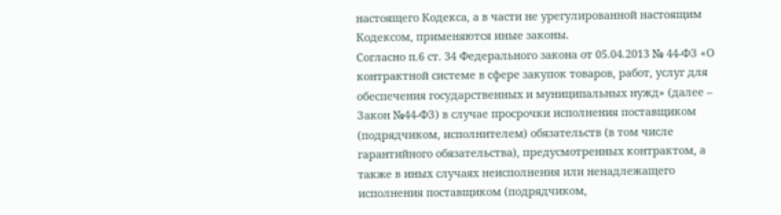настоящего Кодекса, а в части не урегулированной настоящим Кодексом, применяются иные законы.
Согласно п.6 ст. 34 Федерального закона от 05.04.2013 № 44-ФЗ «О контрактной системе в сфере закупок товаров, работ, услуг для обеспечения государственных и муниципальных нужд» (далее – Закон №44-ФЗ) в случае просрочки исполнения поставщиком (подрядчиком, исполнителем) обязательств (в том числе гарантийного обязательства), предусмотренных контрактом, а также в иных случаях неисполнения или ненадлежащего исполнения поставщиком (подрядчиком,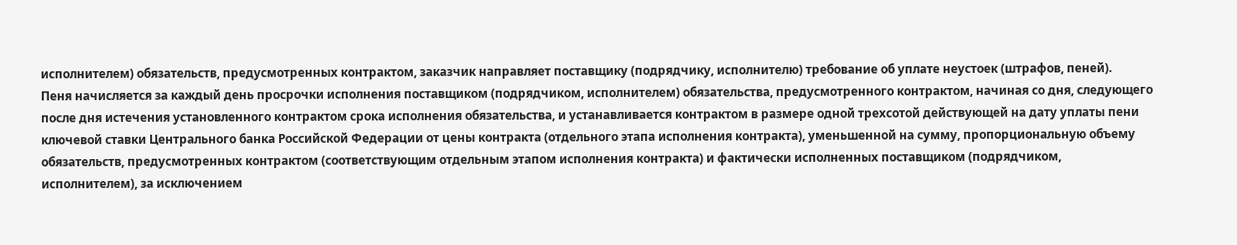исполнителем) обязательств, предусмотренных контрактом, заказчик направляет поставщику (подрядчику, исполнителю) требование об уплате неустоек (штрафов, пеней).
Пеня начисляется за каждый день просрочки исполнения поставщиком (подрядчиком, исполнителем) обязательства, предусмотренного контрактом, начиная со дня, следующего после дня истечения установленного контрактом срока исполнения обязательства, и устанавливается контрактом в размере одной трехсотой действующей на дату уплаты пени ключевой ставки Центрального банка Российской Федерации от цены контракта (отдельного этапа исполнения контракта), уменьшенной на сумму, пропорциональную объему обязательств, предусмотренных контрактом (соответствующим отдельным этапом исполнения контракта) и фактически исполненных поставщиком (подрядчиком, исполнителем), за исключением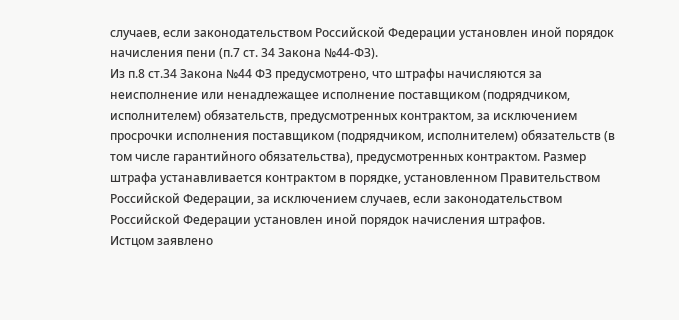случаев, если законодательством Российской Федерации установлен иной порядок начисления пени (п.7 ст. 34 Закона №44-ФЗ).
Из п.8 ст.34 Закона №44 ФЗ предусмотрено, что штрафы начисляются за неисполнение или ненадлежащее исполнение поставщиком (подрядчиком, исполнителем) обязательств, предусмотренных контрактом, за исключением просрочки исполнения поставщиком (подрядчиком, исполнителем) обязательств (в том числе гарантийного обязательства), предусмотренных контрактом. Размер штрафа устанавливается контрактом в порядке, установленном Правительством Российской Федерации, за исключением случаев, если законодательством Российской Федерации установлен иной порядок начисления штрафов.
Истцом заявлено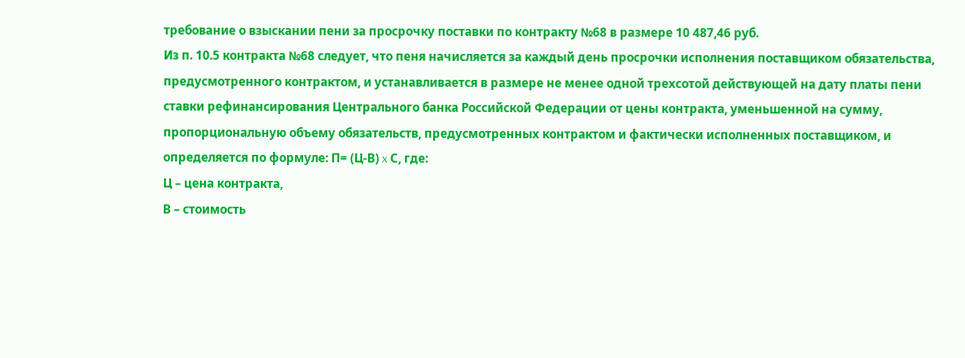требование о взыскании пени за просрочку поставки по контракту №68 в размере 10 487,46 руб.
Из п. 10.5 контракта №68 следует, что пеня начисляется за каждый день просрочки исполнения поставщиком обязательства, предусмотренного контрактом, и устанавливается в размере не менее одной трехсотой действующей на дату платы пени ставки рефинансирования Центрального банка Российской Федерации от цены контракта, уменьшенной на сумму, пропорциональную объему обязательств, предусмотренных контрактом и фактически исполненных поставщиком, и определяется по формуле: П= (Ц-В) x С, где:
Ц – цена контракта,
В – стоимость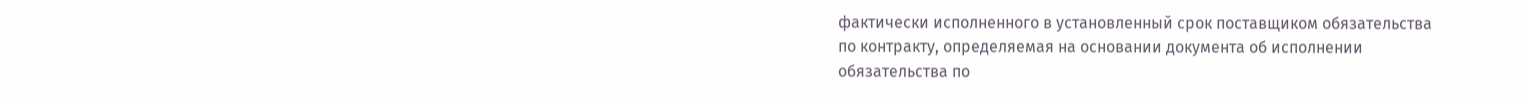фактически исполненного в установленный срок поставщиком обязательства по контракту, определяемая на основании документа об исполнении обязательства по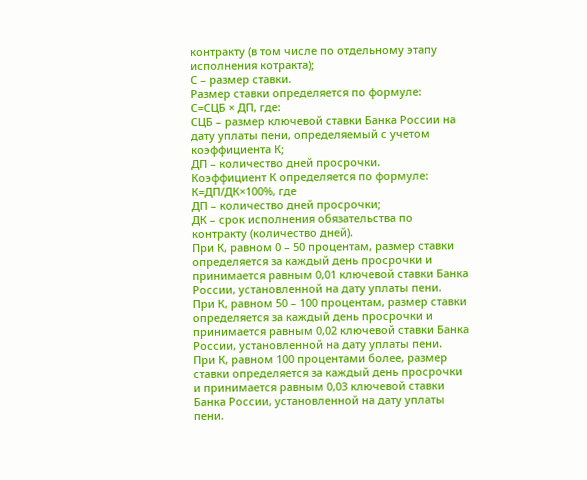контракту (в том числе по отдельному этапу исполнения котракта);
С – размер ставки.
Размер ставки определяется по формуле:
С=СЦБ × ДП, где:
СЦБ – размер ключевой ставки Банка России на дату уплаты пени, определяемый с учетом коэффициента К;
ДП – количество дней просрочки.
Коэффициент К определяется по формуле:
К=ДП/ДК×100%, где
ДП – количество дней просрочки;
ДК – срок исполнения обязательства по контракту (количество дней).
При К, равном 0 – 50 процентам, размер ставки определяется за каждый день просрочки и принимается равным 0,01 ключевой ставки Банка России, установленной на дату уплаты пени.
При К, равном 50 – 100 процентам, размер ставки определяется за каждый день просрочки и принимается равным 0,02 ключевой ставки Банка России, установленной на дату уплаты пени.
При К, равном 100 процентами более, размер ставки определяется за каждый день просрочки и принимается равным 0,03 ключевой ставки Банка России, установленной на дату уплаты пени.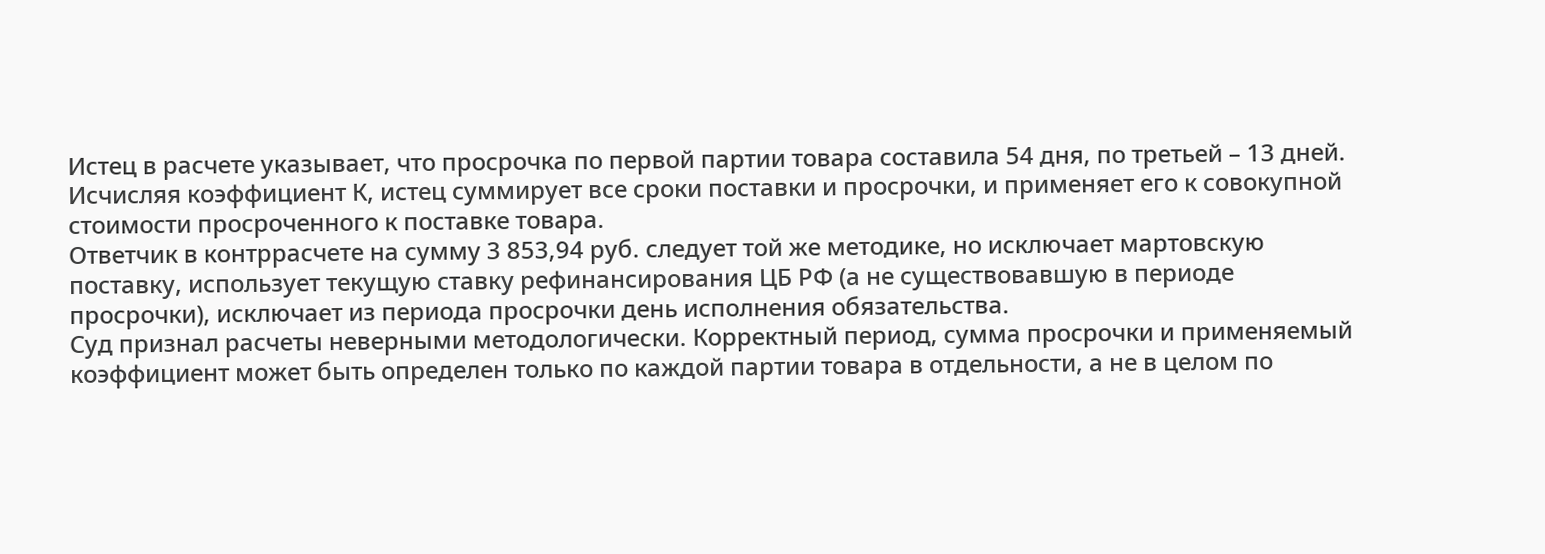Истец в расчете указывает, что просрочка по первой партии товара составила 54 дня, по третьей – 13 дней. Исчисляя коэффициент К, истец суммирует все сроки поставки и просрочки, и применяет его к совокупной стоимости просроченного к поставке товара.
Ответчик в контррасчете на сумму 3 853,94 руб. следует той же методике, но исключает мартовскую поставку, использует текущую ставку рефинансирования ЦБ РФ (а не существовавшую в периоде просрочки), исключает из периода просрочки день исполнения обязательства.
Суд признал расчеты неверными методологически. Корректный период, сумма просрочки и применяемый коэффициент может быть определен только по каждой партии товара в отдельности, а не в целом по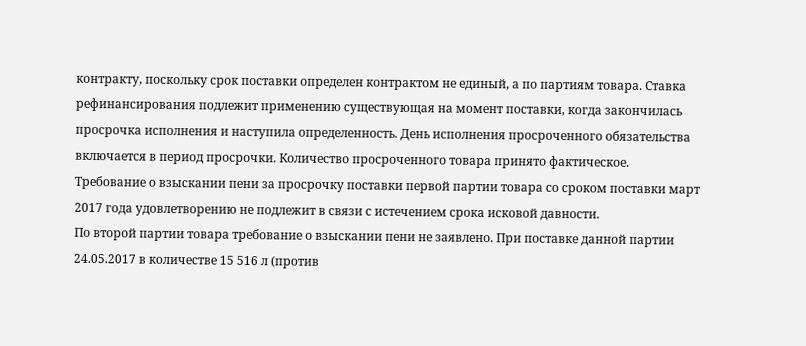контракту, поскольку срок поставки определен контрактом не единый, а по партиям товара. Ставка рефинансирования подлежит применению существующая на момент поставки, когда закончилась просрочка исполнения и наступила определенность. День исполнения просроченного обязательства включается в период просрочки. Количество просроченного товара принято фактическое.
Требование о взыскании пени за просрочку поставки первой партии товара со сроком поставки март 2017 года удовлетворению не подлежит в связи с истечением срока исковой давности.
По второй партии товара требование о взыскании пени не заявлено. При поставке данной партии 24.05.2017 в количестве 15 516 л (против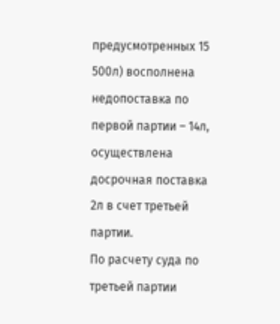предусмотренных 15 500л) восполнена недопоставка по первой партии – 14л, осуществлена досрочная поставка 2л в счет третьей партии.
По расчету суда по третьей партии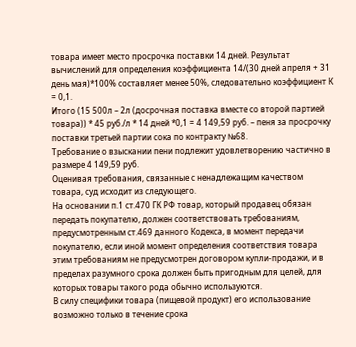товара имеет место просрочка поставки 14 дней. Результат вычислений для определения коэффициента 14/(30 дней апреля + 31 день мая)*100% составляет менее 50%, следовательно коэффициент К = 0,1.
Итого (15 500л – 2л (досрочная поставка вместе со второй партией товара)) * 45 руб./л * 14 дней *0,1 = 4 149,59 руб. – пеня за просрочку поставки третьей партии сока по контракту №68.
Требование о взыскании пени подлежит удовлетворению частично в размере 4 149,59 руб.
Оценивая требования, связанные с ненадлежащим качеством товара, суд исходит из следующего.
На основании п.1 ст.470 ГК РФ товар, который продавец обязан передать покупателю, должен соответствовать требованиям, предусмотренным ст.469 данного Кодекса, в момент передачи покупателю, если иной момент определения соответствия товара этим требованиям не предусмотрен договором купли-продажи, и в пределах разумного срока должен быть пригодным для целей, для которых товары такого рода обычно используются.
В силу специфики товара (пищевой продукт) его использование возможно только в течение срока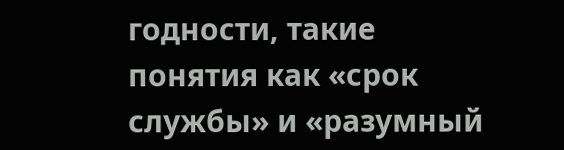годности, такие понятия как «срок службы» и «разумный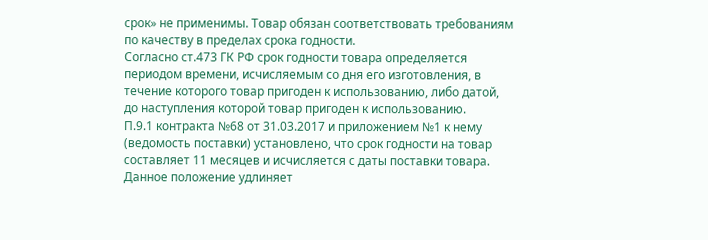срок» не применимы. Товар обязан соответствовать требованиям по качеству в пределах срока годности.
Согласно ст.473 ГК РФ срок годности товара определяется периодом времени, исчисляемым со дня его изготовления, в течение которого товар пригоден к использованию, либо датой, до наступления которой товар пригоден к использованию.
П.9.1 контракта №68 от 31.03.2017 и приложением №1 к нему (ведомость поставки) установлено, что срок годности на товар составляет 11 месяцев и исчисляется с даты поставки товара. Данное положение удлиняет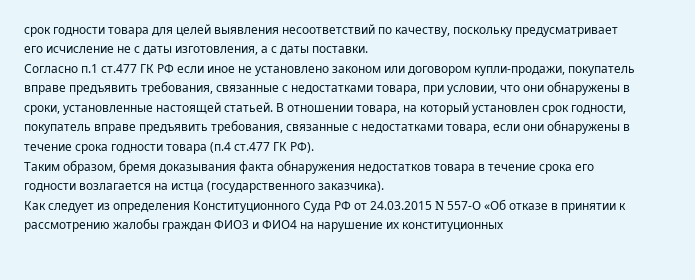срок годности товара для целей выявления несоответствий по качеству, поскольку предусматривает его исчисление не с даты изготовления, а с даты поставки.
Согласно п.1 ст.477 ГК РФ если иное не установлено законом или договором купли-продажи, покупатель вправе предъявить требования, связанные с недостатками товара, при условии, что они обнаружены в сроки, установленные настоящей статьей. В отношении товара, на который установлен срок годности, покупатель вправе предъявить требования, связанные с недостатками товара, если они обнаружены в течение срока годности товара (п.4 ст.477 ГК РФ).
Таким образом, бремя доказывания факта обнаружения недостатков товара в течение срока его годности возлагается на истца (государственного заказчика).
Как следует из определения Конституционного Суда РФ от 24.03.2015 N 557-О «Об отказе в принятии к рассмотрению жалобы граждан ФИО3 и ФИО4 на нарушение их конституционных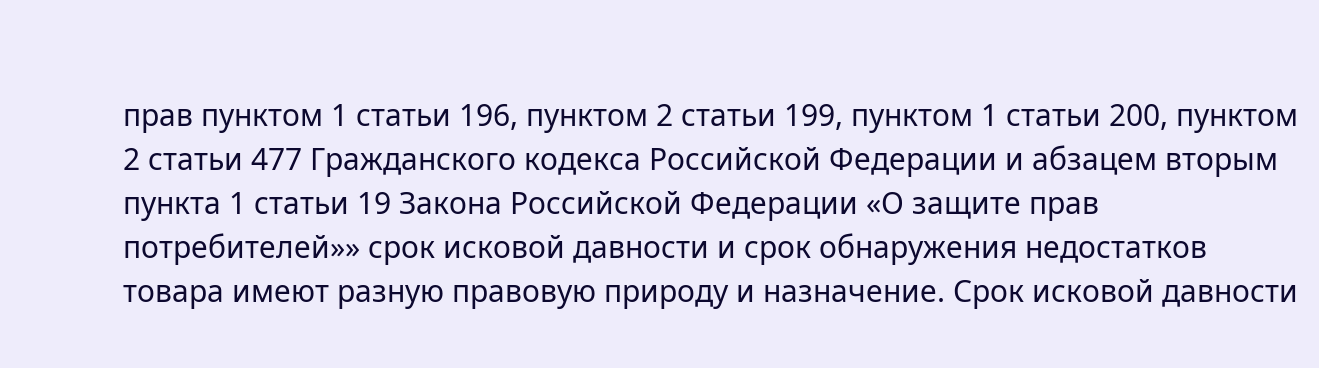прав пунктом 1 статьи 196, пунктом 2 статьи 199, пунктом 1 статьи 200, пунктом 2 статьи 477 Гражданского кодекса Российской Федерации и абзацем вторым пункта 1 статьи 19 Закона Российской Федерации «О защите прав потребителей»» срок исковой давности и срок обнаружения недостатков товара имеют разную правовую природу и назначение. Срок исковой давности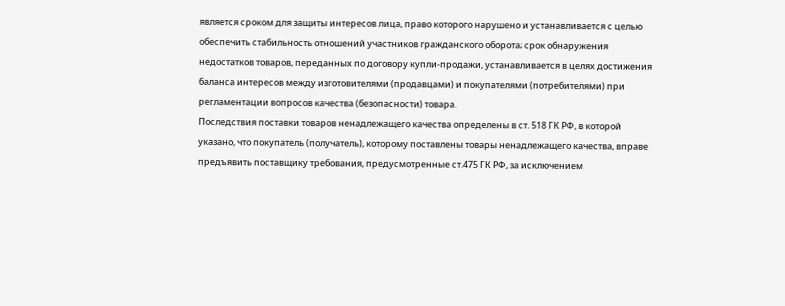является сроком для защиты интересов лица, право которого нарушено и устанавливается с целью обеспечить стабильность отношений участников гражданского оборота; срок обнаружения недостатков товаров, переданных по договору купли-продажи, устанавливается в целях достижения баланса интересов между изготовителями (продавцами) и покупателями (потребителями) при регламентации вопросов качества (безопасности) товара.
Последствия поставки товаров ненадлежащего качества определены в ст. 518 ГК РФ, в которой указано, что покупатель (получатель), которому поставлены товары ненадлежащего качества, вправе предъявить поставщику требования, предусмотренные ст.475 ГК РФ, за исключением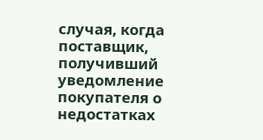случая, когда поставщик, получивший уведомление покупателя о недостатках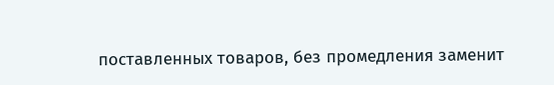поставленных товаров, без промедления заменит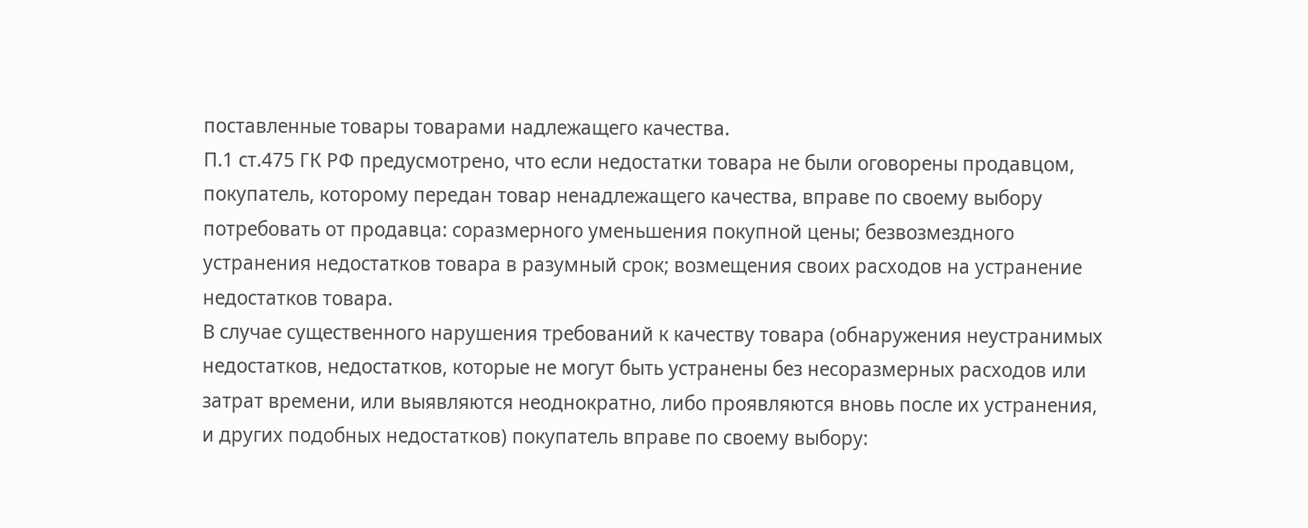поставленные товары товарами надлежащего качества.
П.1 ст.475 ГК РФ предусмотрено, что если недостатки товара не были оговорены продавцом, покупатель, которому передан товар ненадлежащего качества, вправе по своему выбору потребовать от продавца: соразмерного уменьшения покупной цены; безвозмездного устранения недостатков товара в разумный срок; возмещения своих расходов на устранение недостатков товара.
В случае существенного нарушения требований к качеству товара (обнаружения неустранимых недостатков, недостатков, которые не могут быть устранены без несоразмерных расходов или затрат времени, или выявляются неоднократно, либо проявляются вновь после их устранения, и других подобных недостатков) покупатель вправе по своему выбору: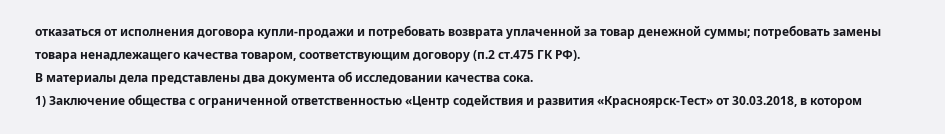отказаться от исполнения договора купли-продажи и потребовать возврата уплаченной за товар денежной суммы; потребовать замены товара ненадлежащего качества товаром, соответствующим договору (п.2 ст.475 ГК РФ).
В материалы дела представлены два документа об исследовании качества сока.
1) Заключение общества с ограниченной ответственностью «Центр содействия и развития «Красноярск-Тест» от 30.03.2018, в котором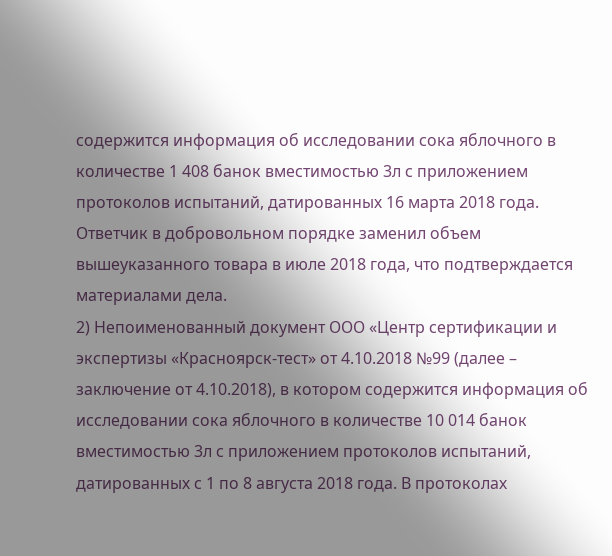содержится информация об исследовании сока яблочного в количестве 1 408 банок вместимостью 3л с приложением протоколов испытаний, датированных 16 марта 2018 года. Ответчик в добровольном порядке заменил объем вышеуказанного товара в июле 2018 года, что подтверждается материалами дела.
2) Непоименованный документ ООО «Центр сертификации и экспертизы «Красноярск-тест» от 4.10.2018 №99 (далее – заключение от 4.10.2018), в котором содержится информация об исследовании сока яблочного в количестве 10 014 банок вместимостью 3л с приложением протоколов испытаний, датированных с 1 по 8 августа 2018 года. В протоколах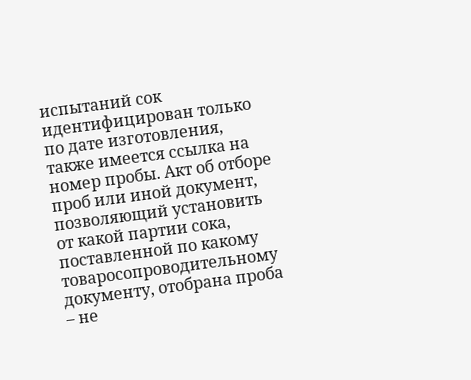испытаний сок идентифицирован только по дате изготовления, также имеется ссылка на номер пробы. Акт об отборе проб или иной документ, позволяющий установить от какой партии сока, поставленной по какому товаросопроводительному документу, отобрана проба – не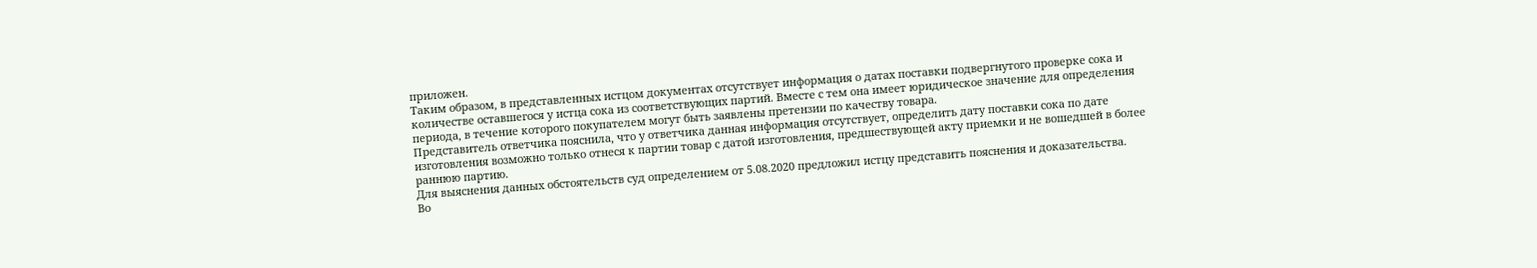приложен.
Таким образом, в представленных истцом документах отсутствует информация о датах поставки подвергнутого проверке сока и количестве оставшегося у истца сока из соответствующих партий. Вместе с тем она имеет юридическое значение для определения периода, в течение которого покупателем могут быть заявлены претензии по качеству товара.
Представитель ответчика пояснила, что у ответчика данная информация отсутствует, определить дату поставки сока по дате изготовления возможно только отнеся к партии товар с датой изготовления, предшествующей акту приемки и не вошедшей в более раннюю партию.
Для выяснения данных обстоятельств суд определением от 5.08.2020 предложил истцу представить пояснения и доказательства.
Во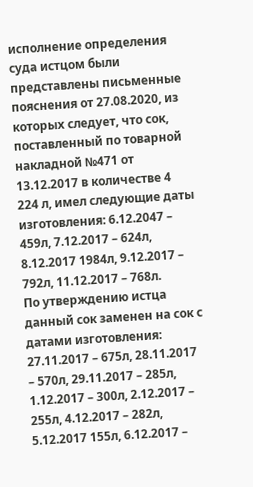исполнение определения суда истцом были представлены письменные пояснения от 27.08.2020, из которых следует, что сок, поставленный по товарной накладной №471 от 13.12.2017 в количестве 4 224 л, имел следующие даты изготовления: 6.12.2047 – 459л, 7.12.2017 – 624л, 8.12.2017 1984л, 9.12.2017 – 792л, 11.12.2017 – 768л.
По утверждению истца данный сок заменен на сок с датами изготовления: 27.11.2017 – 675л, 28.11.2017 – 570л, 29.11.2017 – 285л, 1.12.2017 – 300л, 2.12.2017 – 255л, 4.12.2017 – 282л, 5.12.2017 155л, 6.12.2017 –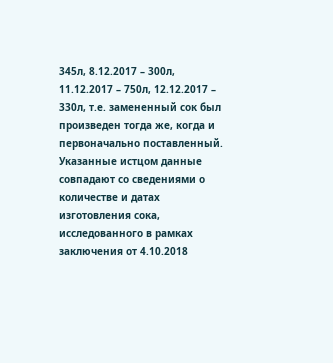345л, 8.12.2017 – 300л, 11.12.2017 – 750л, 12.12.2017 – 330л, т.е. замененный сок был произведен тогда же, когда и первоначально поставленный. Указанные истцом данные совпадают со сведениями о количестве и датах изготовления сока, исследованного в рамках заключения от 4.10.2018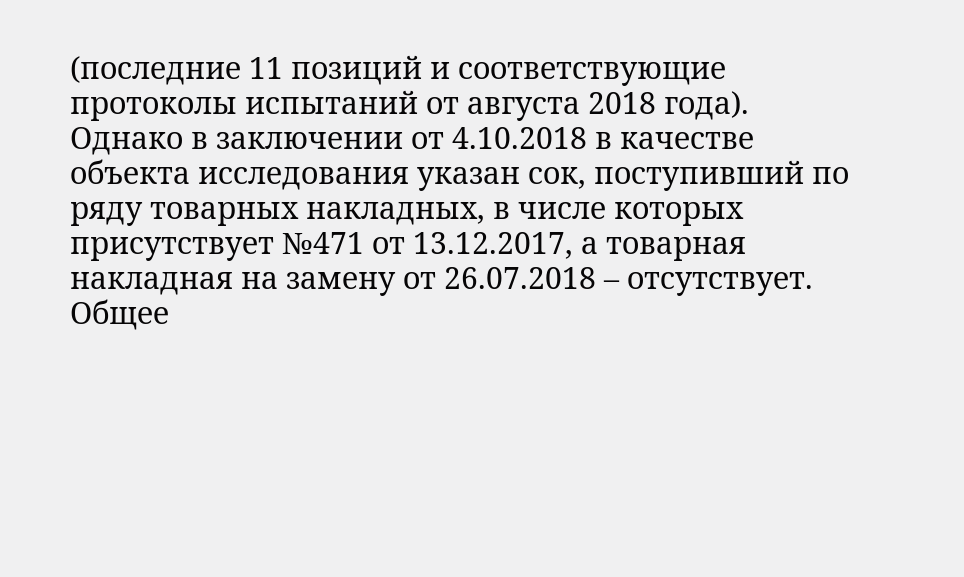(последние 11 позиций и соответствующие протоколы испытаний от августа 2018 года).
Однако в заключении от 4.10.2018 в качестве объекта исследования указан сок, поступивший по ряду товарных накладных, в числе которых присутствует №471 от 13.12.2017, а товарная накладная на замену от 26.07.2018 – отсутствует.
Общее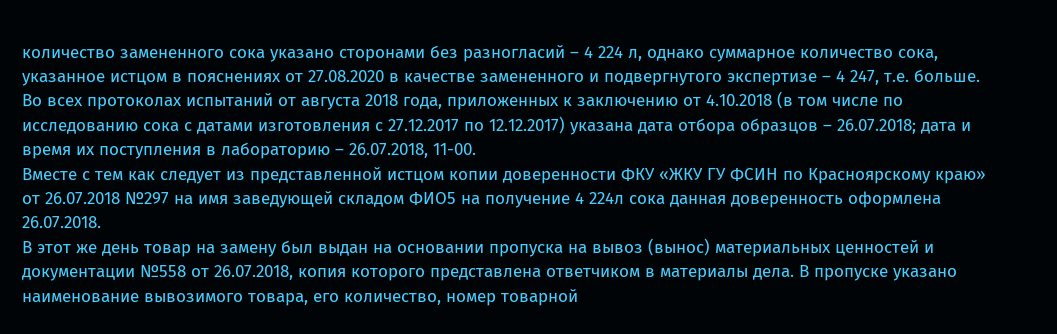количество замененного сока указано сторонами без разногласий – 4 224 л, однако суммарное количество сока, указанное истцом в пояснениях от 27.08.2020 в качестве замененного и подвергнутого экспертизе – 4 247, т.е. больше.
Во всех протоколах испытаний от августа 2018 года, приложенных к заключению от 4.10.2018 (в том числе по исследованию сока с датами изготовления с 27.12.2017 по 12.12.2017) указана дата отбора образцов – 26.07.2018; дата и время их поступления в лабораторию – 26.07.2018, 11-00.
Вместе с тем как следует из представленной истцом копии доверенности ФКУ «ЖКУ ГУ ФСИН по Красноярскому краю» от 26.07.2018 №297 на имя заведующей складом ФИО5 на получение 4 224л сока данная доверенность оформлена 26.07.2018.
В этот же день товар на замену был выдан на основании пропуска на вывоз (вынос) материальных ценностей и документации №558 от 26.07.2018, копия которого представлена ответчиком в материалы дела. В пропуске указано наименование вывозимого товара, его количество, номер товарной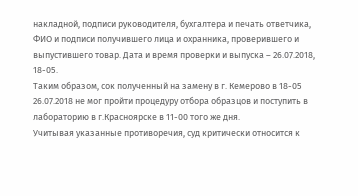накладной, подписи руководителя, бухгалтера и печать ответчика, ФИО и подписи получившего лица и охранника, проверившего и выпустившего товар. Дата и время проверки и выпуска – 26.07.2018, 18-05.
Таким образом, сок полученный на замену в г. Кемерово в 18-05 26.07.2018 не мог пройти процедуру отбора образцов и поступить в лабораторию в г.Красноярске в 11-00 того же дня.
Учитывая указанные противоречия, суд критически относится к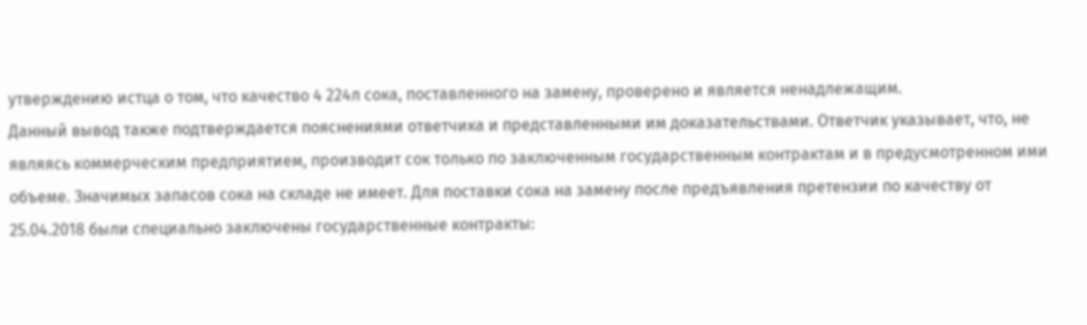утверждению истца о том, что качество 4 224л сока, поставленного на замену, проверено и является ненадлежащим.
Данный вывод также подтверждается пояснениями ответчика и представленными им доказательствами. Ответчик указывает, что, не являясь коммерческим предприятием, производит сок только по заключенным государственным контрактам и в предусмотренном ими объеме. Значимых запасов сока на складе не имеет. Для поставки сока на замену после предъявления претензии по качеству от 25.04.2018 были специально заключены государственные контракты: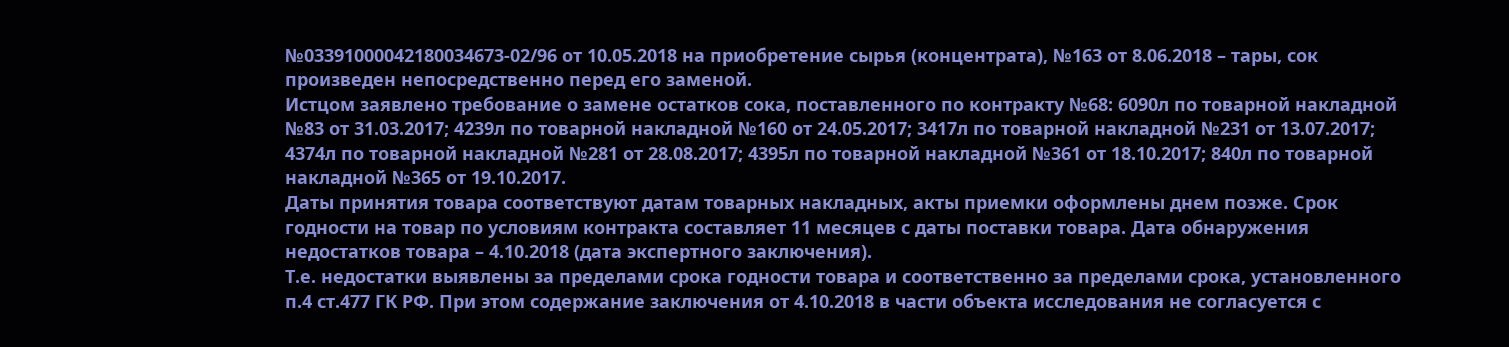№03391000042180034673-02/96 от 10.05.2018 на приобретение сырья (концентрата), №163 от 8.06.2018 – тары, сок произведен непосредственно перед его заменой.
Истцом заявлено требование о замене остатков сока, поставленного по контракту №68: 6090л по товарной накладной №83 от 31.03.2017; 4239л по товарной накладной №160 от 24.05.2017; 3417л по товарной накладной №231 от 13.07.2017; 4374л по товарной накладной №281 от 28.08.2017; 4395л по товарной накладной №361 от 18.10.2017; 840л по товарной накладной №365 от 19.10.2017.
Даты принятия товара соответствуют датам товарных накладных, акты приемки оформлены днем позже. Срок годности на товар по условиям контракта составляет 11 месяцев с даты поставки товара. Дата обнаружения недостатков товара – 4.10.2018 (дата экспертного заключения).
Т.е. недостатки выявлены за пределами срока годности товара и соответственно за пределами срока, установленного п.4 ст.477 ГК РФ. При этом содержание заключения от 4.10.2018 в части объекта исследования не согласуется с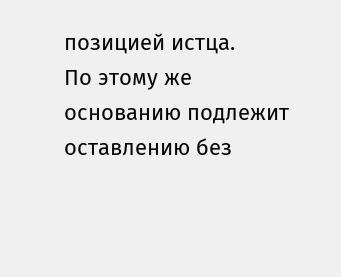позицией истца.
По этому же основанию подлежит оставлению без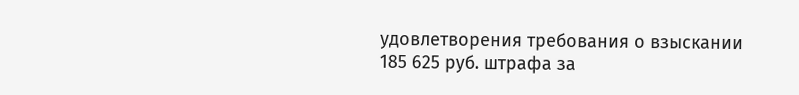удовлетворения требования о взыскании 185 625 руб. штрафа за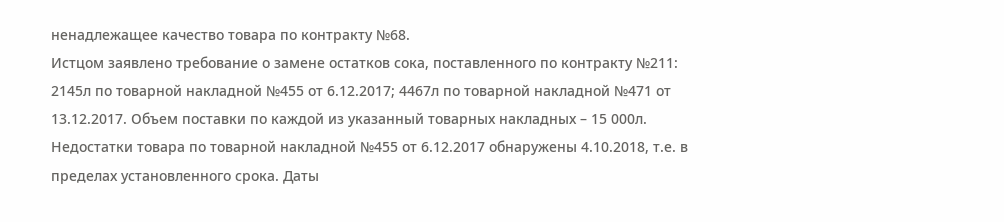ненадлежащее качество товара по контракту №68.
Истцом заявлено требование о замене остатков сока, поставленного по контракту №211: 2145л по товарной накладной №455 от 6.12.2017; 4467л по товарной накладной №471 от 13.12.2017. Объем поставки по каждой из указанный товарных накладных – 15 000л.
Недостатки товара по товарной накладной №455 от 6.12.2017 обнаружены 4.10.2018, т.е. в пределах установленного срока. Даты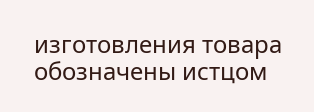изготовления товара обозначены истцом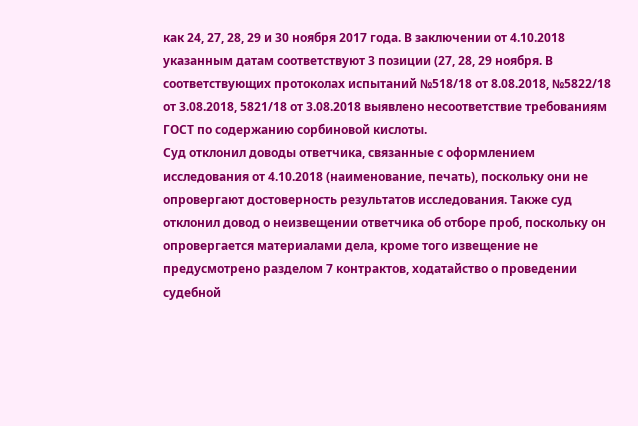как 24, 27, 28, 29 и 30 ноября 2017 года. В заключении от 4.10.2018 указанным датам соответствуют 3 позиции (27, 28, 29 ноября. В соответствующих протоколах испытаний №518/18 от 8.08.2018, №5822/18 от 3.08.2018, 5821/18 от 3.08.2018 выявлено несоответствие требованиям ГОСТ по содержанию сорбиновой кислоты.
Суд отклонил доводы ответчика, связанные с оформлением исследования от 4.10.2018 (наименование, печать), поскольку они не опровергают достоверность результатов исследования. Также суд отклонил довод о неизвещении ответчика об отборе проб, поскольку он опровергается материалами дела, кроме того извещение не предусмотрено разделом 7 контрактов, ходатайство о проведении судебной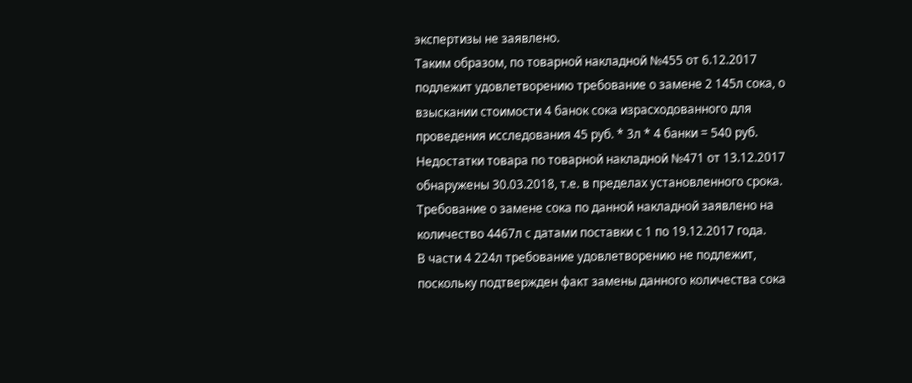экспертизы не заявлено.
Таким образом, по товарной накладной №455 от 6.12.2017 подлежит удовлетворению требование о замене 2 145л сока, о взыскании стоимости 4 банок сока израсходованного для проведения исследования 45 руб. * 3л * 4 банки = 540 руб.
Недостатки товара по товарной накладной №471 от 13.12.2017 обнаружены 30.03.2018, т.е. в пределах установленного срока. Требование о замене сока по данной накладной заявлено на количество 4467л с датами поставки с 1 по 19.12.2017 года.
В части 4 224л требование удовлетворению не подлежит, поскольку подтвержден факт замены данного количества сока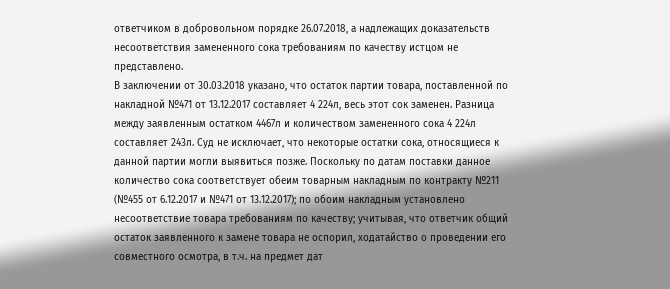ответчиком в добровольном порядке 26.07.2018, а надлежащих доказательств несоответствия замененного сока требованиям по качеству истцом не представлено.
В заключении от 30.03.2018 указано, что остаток партии товара, поставленной по накладной №471 от 13.12.2017 составляет 4 224л, весь этот сок заменен. Разница между заявленным остатком 4467л и количеством замененного сока 4 224л составляет 243л. Суд не исключает, что некоторые остатки сока, относящиеся к данной партии могли выявиться позже. Поскольку по датам поставки данное количество сока соответствует обеим товарным накладным по контракту №211 (№455 от 6.12.2017 и №471 от 13.12.2017); по обоим накладным установлено несоответствие товара требованиям по качеству; учитывая, что ответчик общий остаток заявленного к замене товара не оспорил, ходатайство о проведении его совместного осмотра, в т.ч. на предмет дат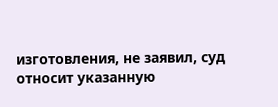изготовления, не заявил, суд относит указанную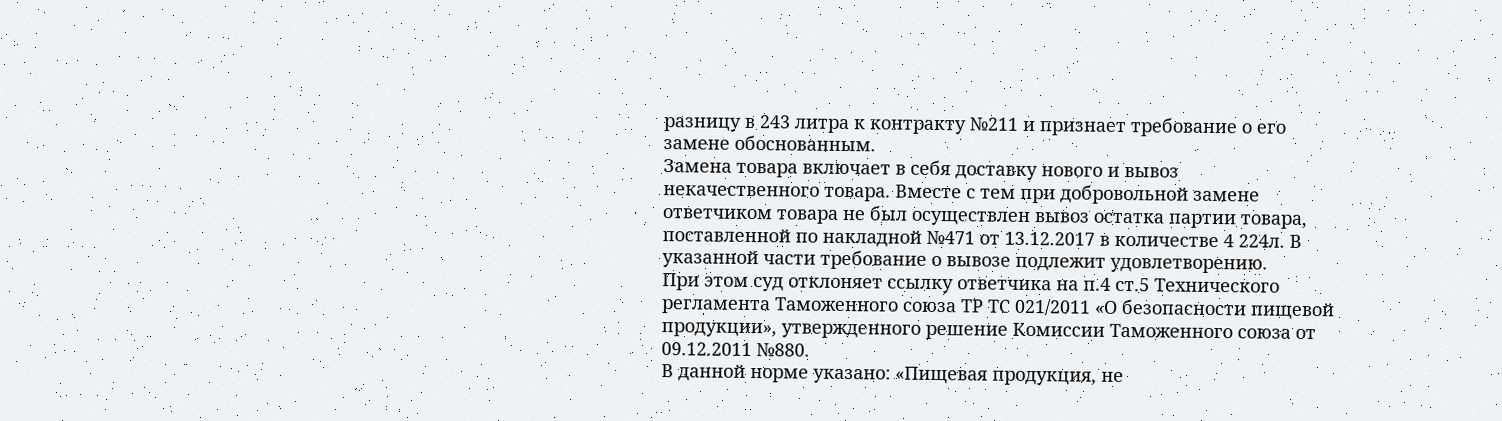разницу в 243 литра к контракту №211 и признает требование о его замене обоснованным.
Замена товара включает в себя доставку нового и вывоз некачественного товара. Вместе с тем при добровольной замене ответчиком товара не был осуществлен вывоз остатка партии товара, поставленной по накладной №471 от 13.12.2017 в количестве 4 224л. В указанной части требование о вывозе подлежит удовлетворению.
При этом суд отклоняет ссылку ответчика на п.4 ст.5 Технического регламента Таможенного союза ТР ТС 021/2011 «О безопасности пищевой продукции», утвержденного решение Комиссии Таможенного союза от 09.12.2011 №880.
В данной норме указано: «Пищевая продукция, не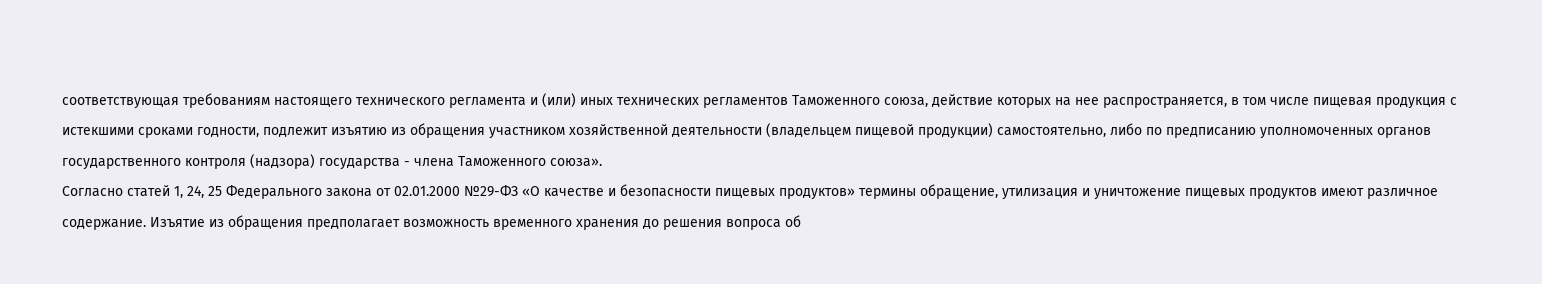соответствующая требованиям настоящего технического регламента и (или) иных технических регламентов Таможенного союза, действие которых на нее распространяется, в том числе пищевая продукция с истекшими сроками годности, подлежит изъятию из обращения участником хозяйственной деятельности (владельцем пищевой продукции) самостоятельно, либо по предписанию уполномоченных органов государственного контроля (надзора) государства - члена Таможенного союза».
Согласно статей 1, 24, 25 Федерального закона от 02.01.2000 №29-ФЗ «О качестве и безопасности пищевых продуктов» термины обращение, утилизация и уничтожение пищевых продуктов имеют различное содержание. Изъятие из обращения предполагает возможность временного хранения до решения вопроса об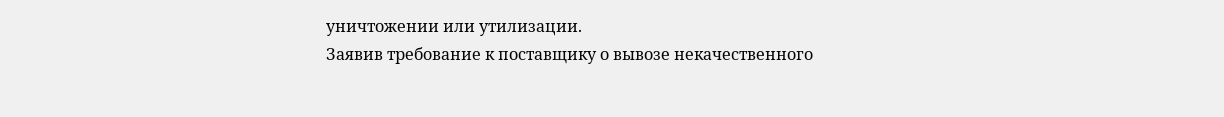уничтожении или утилизации.
Заявив требование к поставщику о вывозе некачественного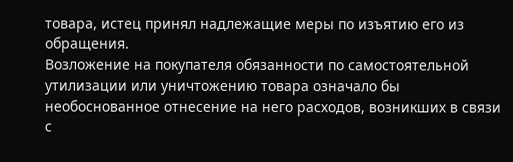товара, истец принял надлежащие меры по изъятию его из обращения.
Возложение на покупателя обязанности по самостоятельной утилизации или уничтожению товара означало бы необоснованное отнесение на него расходов, возникших в связи с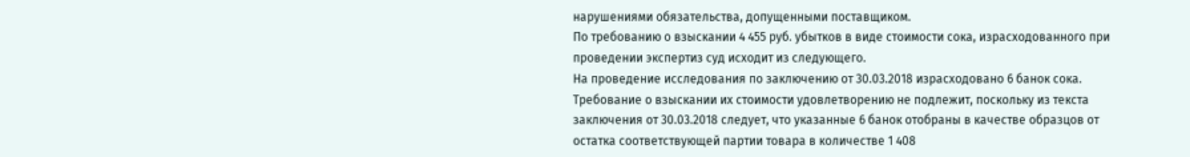нарушениями обязательства, допущенными поставщиком.
По требованию о взыскании 4 455 руб. убытков в виде стоимости сока, израсходованного при проведении экспертиз суд исходит из следующего.
На проведение исследования по заключению от 30.03.2018 израсходовано 6 банок сока. Требование о взыскании их стоимости удовлетворению не подлежит, поскольку из текста заключения от 30.03.2018 следует, что указанные 6 банок отобраны в качестве образцов от остатка соответствующей партии товара в количестве 1 408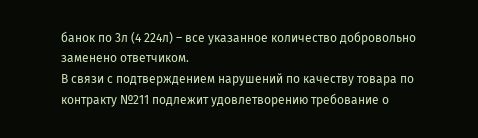банок по 3л (4 224л) – все указанное количество добровольно заменено ответчиком.
В связи с подтверждением нарушений по качеству товара по контракту №211 подлежит удовлетворению требование о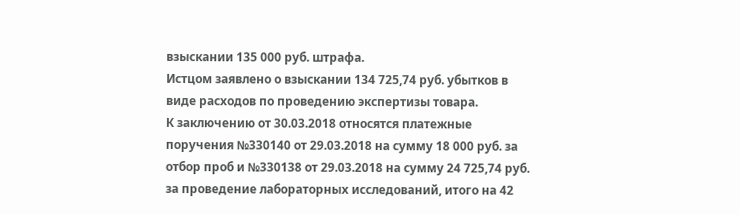взыскании 135 000 руб. штрафа.
Истцом заявлено о взыскании 134 725,74 руб. убытков в виде расходов по проведению экспертизы товара.
К заключению от 30.03.2018 относятся платежные поручения №330140 от 29.03.2018 на сумму 18 000 руб. за отбор проб и №330138 от 29.03.2018 на сумму 24 725,74 руб. за проведение лабораторных исследований, итого на 42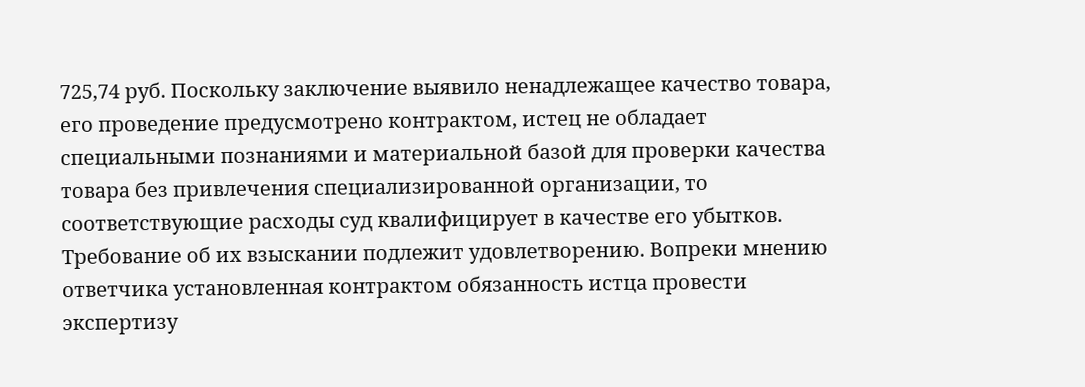725,74 руб. Поскольку заключение выявило ненадлежащее качество товара, его проведение предусмотрено контрактом, истец не обладает специальными познаниями и материальной базой для проверки качества товара без привлечения специализированной организации, то соответствующие расходы суд квалифицирует в качестве его убытков. Требование об их взыскании подлежит удовлетворению. Вопреки мнению ответчика установленная контрактом обязанность истца провести экспертизу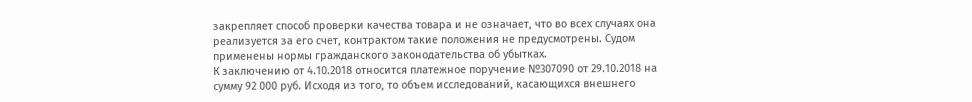закрепляет способ проверки качества товара и не означает, что во всех случаях она реализуется за его счет, контрактом такие положения не предусмотрены. Судом применены нормы гражданского законодательства об убытках.
К заключению от 4.10.2018 относится платежное поручение №307090 от 29.10.2018 на сумму 92 000 руб. Исходя из того, то объем исследований, касающихся внешнего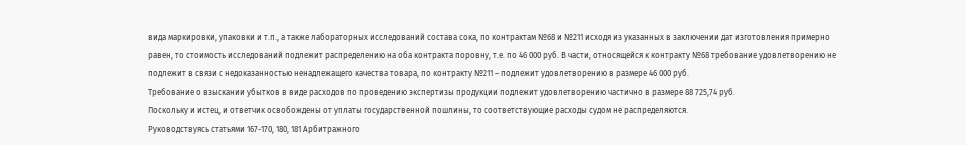вида маркировки, упаковки и т.п., а также лабораторных исследований состава сока, по контрактам №68 и №211 исходя из указанных в заключении дат изготовления примерно равен, то стоимость исследований подлежит распределению на оба контракта поровну, т.е. по 46 000 руб. В части, относящейся к контракту №68 требование удовлетворению не подлежит в связи с недоказанностью ненадлежащего качества товара, по контракту №211 – подлежит удовлетворению в размере 46 000 руб.
Требование о взыскании убытков в виде расходов по проведению экспертизы продукции подлежит удовлетворению частично в размере 88 725,74 руб.
Поскольку и истец, и ответчик освобождены от уплаты государственной пошлины, то соответствующие расходы судом не распределяются.
Руководствуясь статьями 167-170, 180, 181 Арбитражного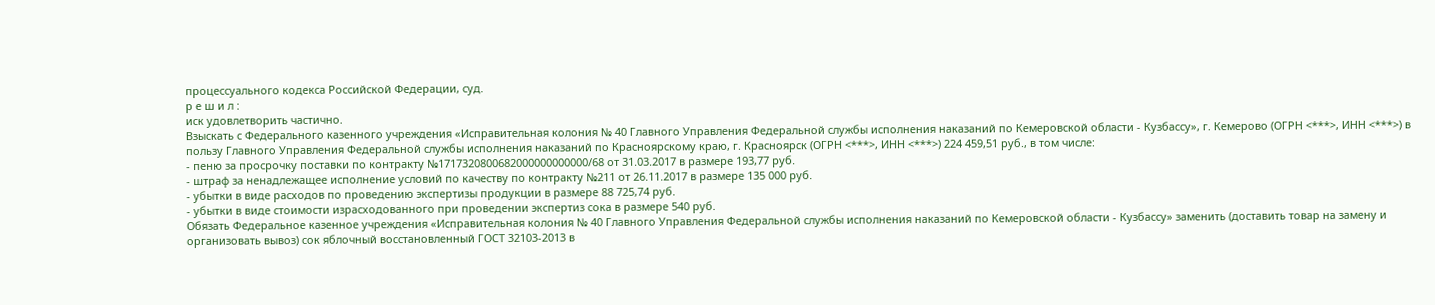процессуального кодекса Российской Федерации, суд.
р е ш и л :
иск удовлетворить частично.
Взыскать с Федерального казенного учреждения «Исправительная колония № 40 Главного Управления Федеральной службы исполнения наказаний по Кемеровской области - Кузбассу», г. Кемерово (ОГРН <***>, ИНН <***>) в пользу Главного Управления Федеральной службы исполнения наказаний по Красноярскому краю, г. Красноярск (ОГРН <***>, ИНН <***>) 224 459,51 руб., в том числе:
- пеню за просрочку поставки по контракту №1717320800682000000000000/68 от 31.03.2017 в размере 193,77 руб.
- штраф за ненадлежащее исполнение условий по качеству по контракту №211 от 26.11.2017 в размере 135 000 руб.
- убытки в виде расходов по проведению экспертизы продукции в размере 88 725,74 руб.
- убытки в виде стоимости израсходованного при проведении экспертиз сока в размере 540 руб.
Обязать Федеральное казенное учреждения «Исправительная колония № 40 Главного Управления Федеральной службы исполнения наказаний по Кемеровской области - Кузбассу» заменить (доставить товар на замену и организовать вывоз) сок яблочный восстановленный ГОСТ 32103-2013 в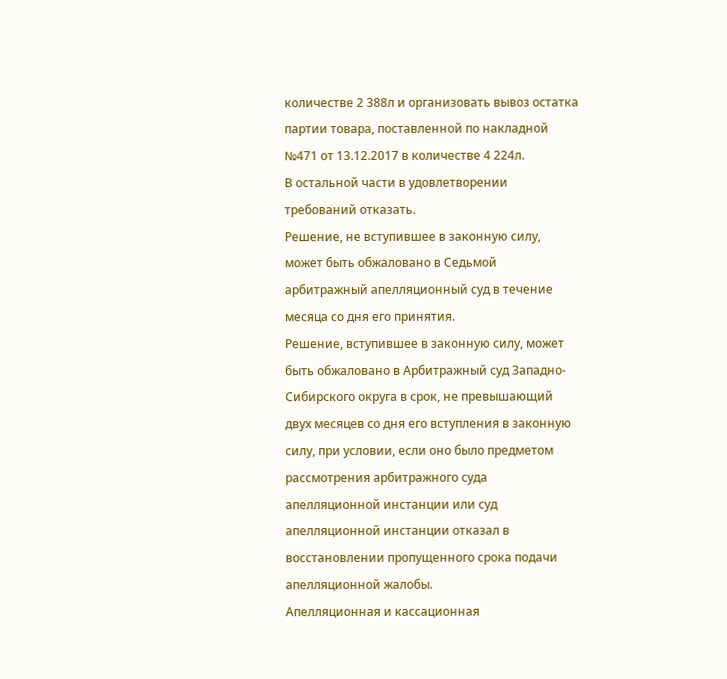количестве 2 388л и организовать вывоз остатка партии товара, поставленной по накладной №471 от 13.12.2017 в количестве 4 224л.
В остальной части в удовлетворении требований отказать.
Решение, не вступившее в законную силу, может быть обжаловано в Седьмой арбитражный апелляционный суд в течение месяца со дня его принятия.
Решение, вступившее в законную силу, может быть обжаловано в Арбитражный суд Западно-Сибирского округа в срок, не превышающий двух месяцев со дня его вступления в законную силу, при условии, если оно было предметом рассмотрения арбитражного суда апелляционной инстанции или суд апелляционной инстанции отказал в восстановлении пропущенного срока подачи апелляционной жалобы.
Апелляционная и кассационная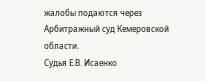жалобы подаются через Арбитражный суд Кемеровской области.
Судья Е.В. Исаенко